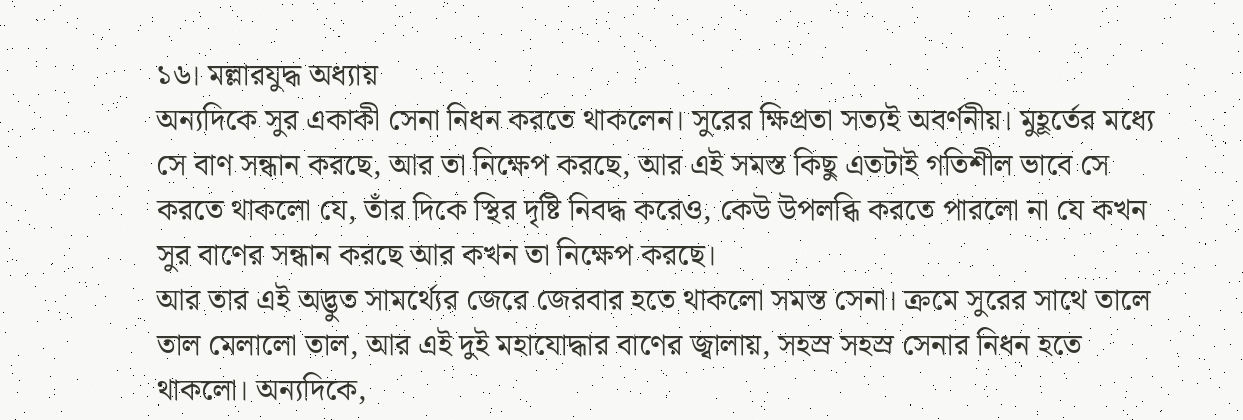১৬। মল্লারযুদ্ধ অধ্যায়
অন্যদিকে সুর একাকী সেনা নিধন করতে থাকলেন। সুরের ক্ষিপ্রতা সত্যই অবর্ণনীয়। মুহূর্তের মধ্যে সে বাণ সন্ধান করছে, আর তা নিক্ষেপ করছে, আর এই সমস্ত কিছু এতটাই গতিশীল ভাবে সে করতে থাকলো যে, তাঁর দিকে স্থির দৃষ্টি নিবদ্ধ করেও, কেউ উপলব্ধি করতে পারলো না যে কখন সুর বাণের সন্ধান করছে আর কখন তা নিক্ষেপ করছে।
আর তার এই অদ্ভুত সামর্থ্যের জেরে জেরবার হতে থাকলো সমস্ত সেনা। ক্রমে সুরের সাথে তালে তাল মেলালো তাল, আর এই দুই মহাযোদ্ধার বাণের জ্বালায়, সহস্র সহস্র সেনার নিধন হতে থাকলো। অন্যদিকে,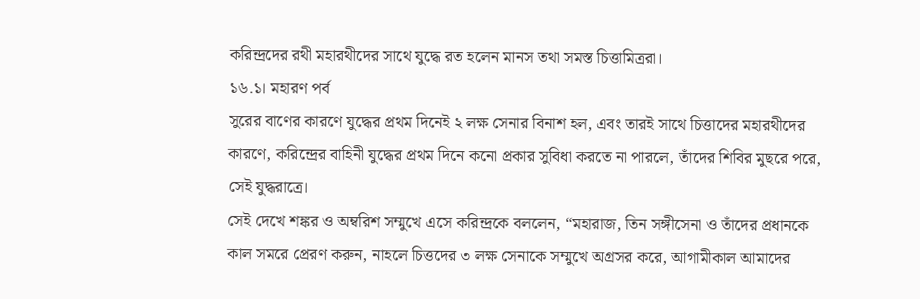করিন্দ্রদের রথী মহারথীদের সাথে যুদ্ধে রত হলেন মানস তথা সমস্ত চিত্তামিত্ররা।
১৬.১। মহারণ পর্ব
সুরের বাণের কারণে যুদ্ধের প্রথম দিনেই ২ লক্ষ সেনার বিনাশ হল, এবং তারই সাথে চিত্তাদের মহারথীদের কারণে, করিন্দ্রের বাহিনী যুদ্ধের প্রথম দিনে কনো প্রকার সুবিধা করতে না পারলে, তাঁদের শিবির মুছরে পরে, সেই যুদ্ধরাত্রে।
সেই দেখে শঙ্কর ও অম্বরিশ সম্মুখে এসে করিন্দ্রকে বললেন, “মহারাজ, তিন সঙ্গীসেনা ও তাঁদের প্রধানকে কাল সমরে প্রেরণ করুন, নাহলে চিত্তদের ৩ লক্ষ সেনাকে সম্মুখে অগ্রসর করে, আগামীকাল আমাদের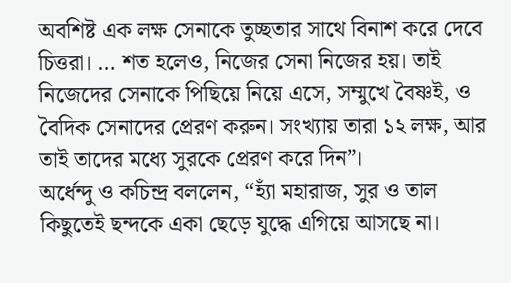অবশিষ্ট এক লক্ষ সেনাকে তুচ্ছতার সাথে বিনাশ করে দেবে চিত্তরা। … শত হলেও, নিজের সেনা নিজের হয়। তাই নিজেদের সেনাকে পিছিয়ে নিয়ে এসে, সম্মুখে বৈষ্ণই, ও বৈদিক সেনাদের প্রেরণ করুন। সংখ্যায় তারা ১২ লক্ষ, আর তাই তাদের মধ্যে সুরকে প্রেরণ করে দিন”।
অর্ধেন্দু ও কচিন্দ্র বললেন, “হ্যাঁ মহারাজ, সুর ও তাল কিছুতেই ছন্দকে একা ছেড়ে যুদ্ধে এগিয়ে আসছে না।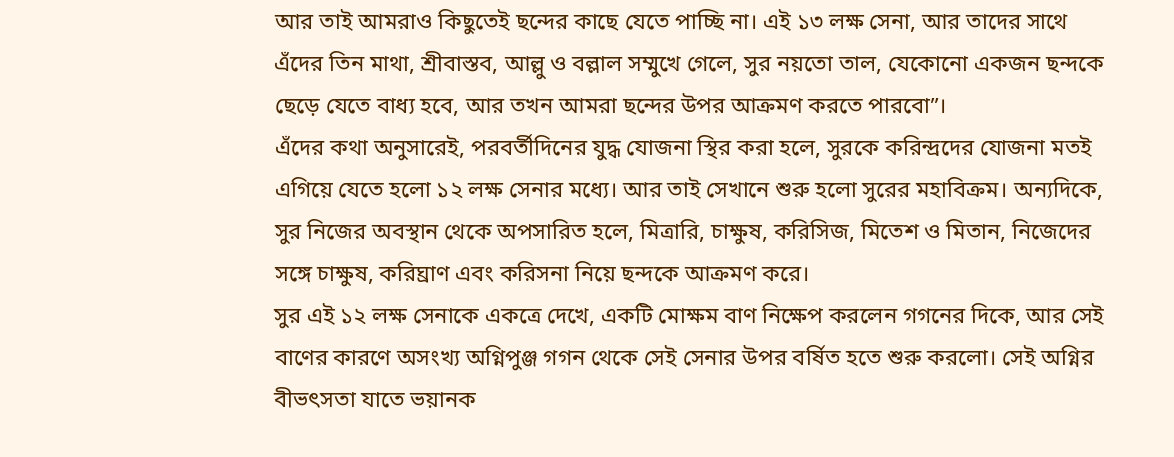আর তাই আমরাও কিছুতেই ছন্দের কাছে যেতে পাচ্ছি না। এই ১৩ লক্ষ সেনা, আর তাদের সাথে এঁদের তিন মাথা, শ্রীবাস্তব, আল্লু ও বল্লাল সম্মুখে গেলে, সুর নয়তো তাল, যেকোনো একজন ছন্দকে ছেড়ে যেতে বাধ্য হবে, আর তখন আমরা ছন্দের উপর আক্রমণ করতে পারবো”।
এঁদের কথা অনুসারেই, পরবর্তীদিনের যুদ্ধ যোজনা স্থির করা হলে, সুরকে করিন্দ্রদের যোজনা মতই এগিয়ে যেতে হলো ১২ লক্ষ সেনার মধ্যে। আর তাই সেখানে শুরু হলো সুরের মহাবিক্রম। অন্যদিকে, সুর নিজের অবস্থান থেকে অপসারিত হলে, মিত্রারি, চাক্ষুষ, করিসিজ, মিতেশ ও মিতান, নিজেদের সঙ্গে চাক্ষুষ, করিঘ্রাণ এবং করিসনা নিয়ে ছন্দকে আক্রমণ করে।
সুর এই ১২ লক্ষ সেনাকে একত্রে দেখে, একটি মোক্ষম বাণ নিক্ষেপ করলেন গগনের দিকে, আর সেই বাণের কারণে অসংখ্য অগ্নিপুঞ্জ গগন থেকে সেই সেনার উপর বর্ষিত হতে শুরু করলো। সেই অগ্নির বীভৎসতা যাতে ভয়ানক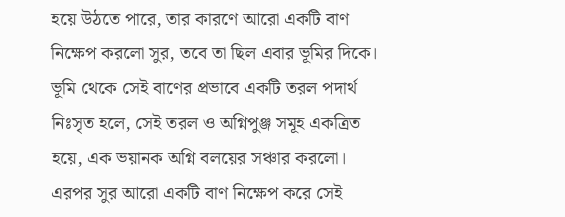হয়ে উঠতে পারে, তার কারণে আরো একটি বাণ নিক্ষেপ করলো সুর, তবে তা ছিল এবার ভূমির দিকে। ভূমি থেকে সেই বাণের প্রভাবে একটি তরল পদার্থ নিঃসৃত হলে, সেই তরল ও অগ্নিপুঞ্জ সমূহ একত্রিত হয়ে, এক ভয়ানক অগ্নি বলয়ের সঞ্চার করলো।
এরপর সুর আরো একটি বাণ নিক্ষেপ করে সেই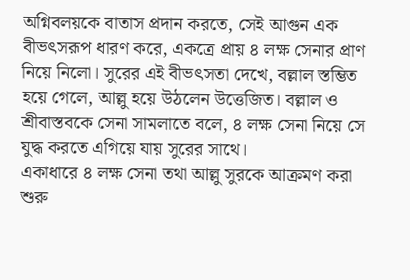অগ্নিবলয়কে বাতাস প্রদান করতে, সেই আগুন এক বীভৎসরূপ ধারণ করে, একত্রে প্রায় ৪ লক্ষ সেনার প্রাণ নিয়ে নিলো। সুরের এই বীভৎসতা দেখে, বল্লাল স্তম্ভিত হয়ে গেলে, আল্লু হয়ে উঠলেন উত্তেজিত। বল্লাল ও শ্রীবাস্তবকে সেনা সামলাতে বলে, ৪ লক্ষ সেনা নিয়ে সে যুদ্ধ করতে এগিয়ে যায় সুরের সাথে।
একাধারে ৪ লক্ষ সেনা তথা আল্লু সুরকে আক্রমণ করা শুরু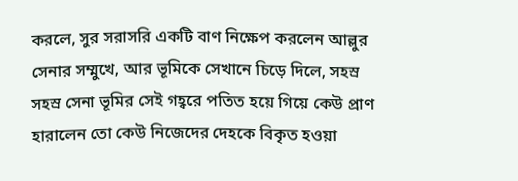করলে, সুর সরাসরি একটি বাণ নিক্ষেপ করলেন আল্লুর সেনার সম্মুখে, আর ভূমিকে সেখানে চিড়ে দিলে, সহস্র সহস্র সেনা ভূমির সেই গহ্বরে পতিত হয়ে গিয়ে কেউ প্রাণ হারালেন তো কেউ নিজেদের দেহকে বিকৃত হওয়া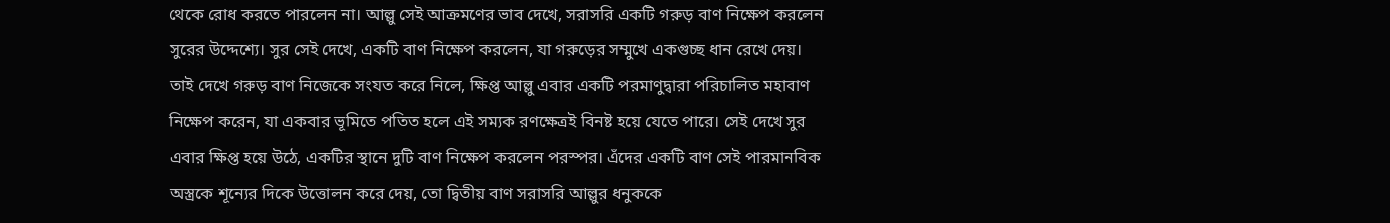থেকে রোধ করতে পারলেন না। আল্লু সেই আক্রমণের ভাব দেখে, সরাসরি একটি গরুড় বাণ নিক্ষেপ করলেন সুরের উদ্দেশ্যে। সুর সেই দেখে, একটি বাণ নিক্ষেপ করলেন, যা গরুড়ের সম্মুখে একগুচ্ছ ধান রেখে দেয়।
তাই দেখে গরুড় বাণ নিজেকে সংযত করে নিলে, ক্ষিপ্ত আল্লু এবার একটি পরমাণুদ্বারা পরিচালিত মহাবাণ নিক্ষেপ করেন, যা একবার ভূমিতে পতিত হলে এই সম্যক রণক্ষেত্রই বিনষ্ট হয়ে যেতে পারে। সেই দেখে সুর এবার ক্ষিপ্ত হয়ে উঠে, একটির স্থানে দুটি বাণ নিক্ষেপ করলেন পরস্পর। এঁদের একটি বাণ সেই পারমানবিক অস্ত্রকে শূন্যের দিকে উত্তোলন করে দেয়, তো দ্বিতীয় বাণ সরাসরি আল্লুর ধনুককে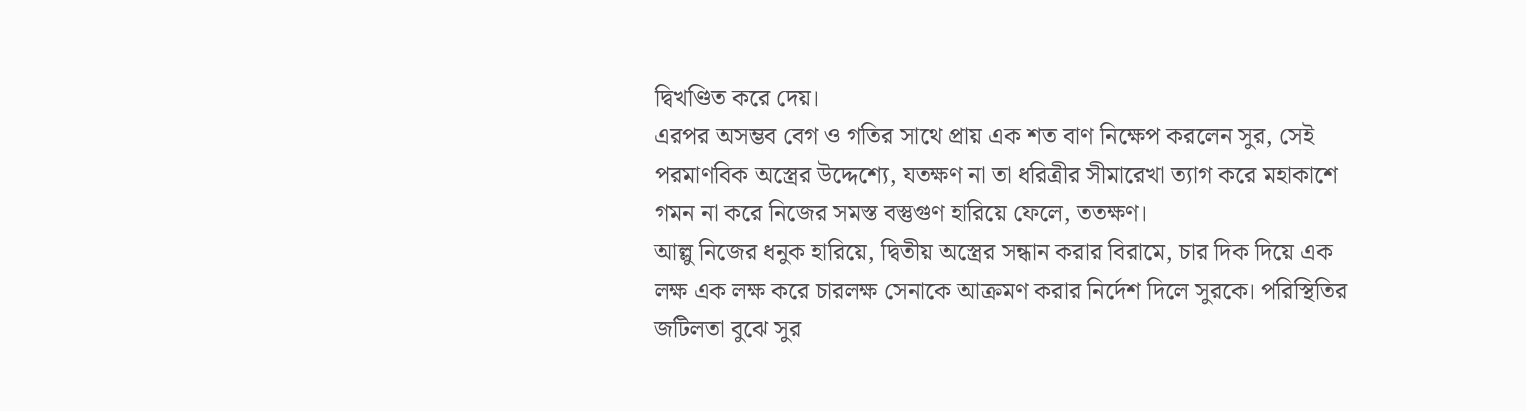দ্বিখণ্ডিত করে দেয়।
এরপর অসম্ভব বেগ ও গতির সাথে প্রায় এক শত বাণ নিক্ষেপ করলেন সুর, সেই পরমাণবিক অস্ত্রের উদ্দেশ্যে, যতক্ষণ না তা ধরিত্রীর সীমারেখা ত্যাগ করে মহাকাশে গমন না করে নিজের সমস্ত বস্তুগুণ হারিয়ে ফেলে, ততক্ষণ।
আল্লু নিজের ধনুক হারিয়ে, দ্বিতীয় অস্ত্রের সন্ধান করার বিরামে, চার দিক দিয়ে এক লক্ষ এক লক্ষ করে চারলক্ষ সেনাকে আক্রমণ করার নির্দেশ দিলে সুরকে। পরিস্থিতির জটিলতা বুঝে সুর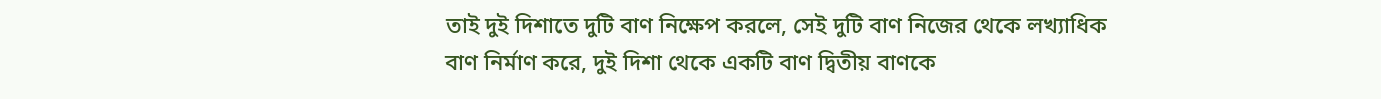তাই দুই দিশাতে দুটি বাণ নিক্ষেপ করলে, সেই দুটি বাণ নিজের থেকে লখ্যাধিক বাণ নির্মাণ করে, দুই দিশা থেকে একটি বাণ দ্বিতীয় বাণকে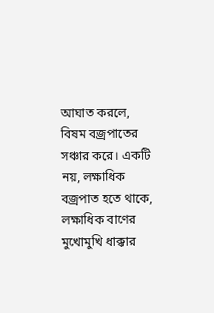আঘাত করলে, বিষম বজ্রপাতের সঞ্চার করে। একটি নয়, লক্ষাধিক বজ্রপাত হতে থাকে, লক্ষাধিক বাণের মুখোমুখি ধাক্কার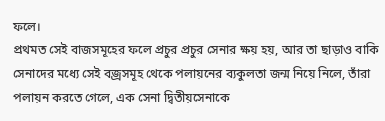ফলে।
প্রথমত সেই বাজসমূহের ফলে প্রচুর প্রচুর সেনার ক্ষয় হয়, আর তা ছাড়াও বাকি সেনাদের মধ্যে সেই বজ্রসমূহ থেকে পলায়নের ব্যকুলতা জন্ম নিয়ে নিলে, তাঁরা পলায়ন করতে গেলে, এক সেনা দ্বিতীয়সেনাকে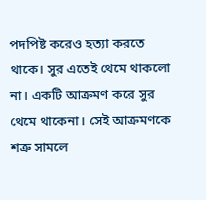পদপিষ্ট করেও হত্যা করতে থাকে। সুর এতেই থেমে থাকলো না। একটি আক্রমণ করে সুর থেমে থাকেনা। সেই আক্রমণকে শত্রু সামলে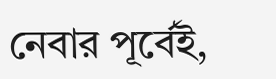নেবার পূর্বেই,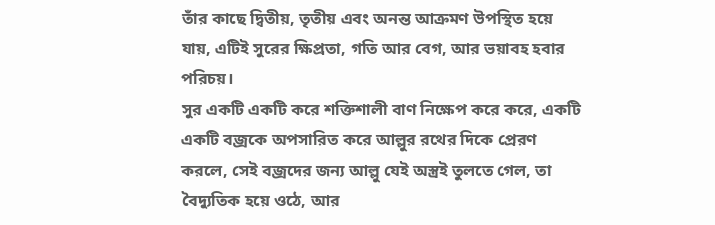তাঁর কাছে দ্বিতীয়, তৃতীয় এবং অনন্ত আক্রমণ উপস্থিত হয়ে যায়, এটিই সুরের ক্ষিপ্রতা, গতি আর বেগ, আর ভয়াবহ হবার পরিচয়।
সুর একটি একটি করে শক্তিশালী বাণ নিক্ষেপ করে করে, একটি একটি বজ্রকে অপসারিত করে আল্লুর রথের দিকে প্রেরণ করলে, সেই বজ্রদের জন্য আল্লু যেই অস্ত্রই তুলতে গেল, তা বৈদ্যুতিক হয়ে ওঠে, আর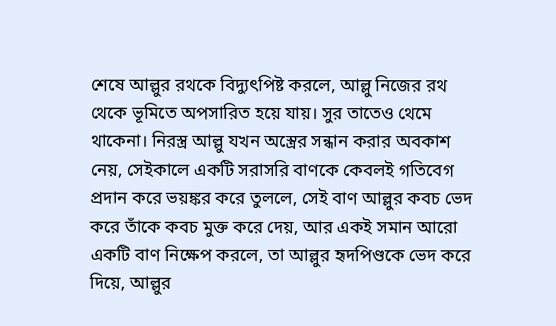শেষে আল্লুর রথকে বিদ্যুৎপিষ্ট করলে, আল্লু নিজের রথ থেকে ভূমিতে অপসারিত হয়ে যায়। সুর তাতেও থেমে থাকেনা। নিরস্ত্র আল্লু যখন অস্ত্রের সন্ধান করার অবকাশ নেয়, সেইকালে একটি সরাসরি বাণকে কেবলই গতিবেগ প্রদান করে ভয়ঙ্কর করে তুললে, সেই বাণ আল্লুর কবচ ভেদ করে তাঁকে কবচ মুক্ত করে দেয়, আর একই সমান আরো একটি বাণ নিক্ষেপ করলে, তা আল্লুর হৃদপিণ্ডকে ভেদ করে দিয়ে, আল্লুর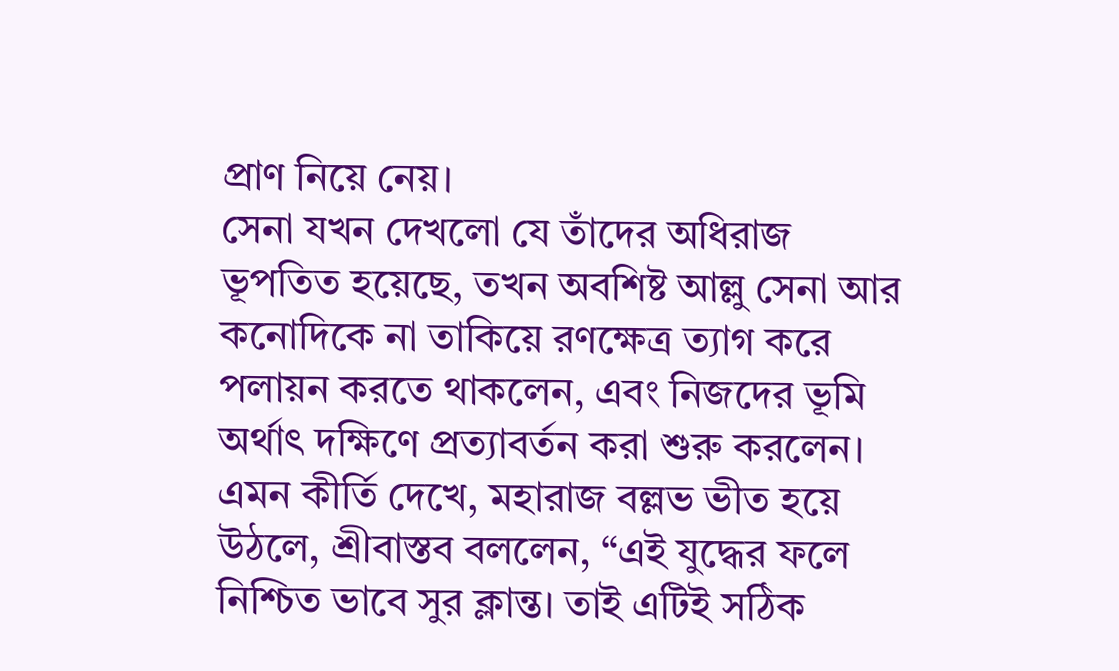প্রাণ নিয়ে নেয়।
সেনা যখন দেখলো যে তাঁদের অধিরাজ ভূপতিত হয়েছে, তখন অবশিষ্ট আল্লু সেনা আর কনোদিকে না তাকিয়ে রণক্ষেত্র ত্যাগ করে পলায়ন করতে থাকলেন, এবং নিজদের ভূমি অর্থাৎ দক্ষিণে প্রত্যাবর্তন করা শুরু করলেন। এমন কীর্তি দেখে, মহারাজ বল্লভ ভীত হয়ে উঠলে, শ্রীবাস্তব বললেন, “এই যুদ্ধের ফলে নিশ্চিত ভাবে সুর ক্লান্ত। তাই এটিই সঠিক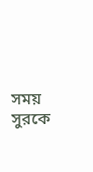সময় সুরকে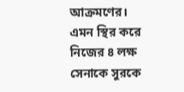আক্রমণের।
এমন স্থির করে নিজের ৪ লক্ষ সেনাকে সুরকে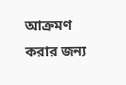আক্রমণ করার জন্য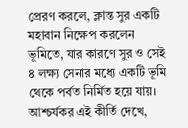প্রেরণ করলে, ক্লান্ত সুর একটি মহাবান নিক্ষেপ করলেন ভূমিতে, যার কারণে সুর ও সেই ৪ লক্ষ্য সেনার মধ্যে একটি ভূমি থেকে পর্বত নির্মিত হয়ে যায়। আশ্চর্যকর এই কীর্তি দেখে,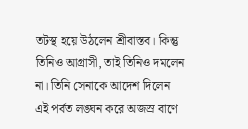তটস্থ হয়ে উঠলেন শ্রীবাস্তব। কিন্তু তিনিও আগ্রাসী, তাই তিনিও দমলেন না। তিনি সেনাকে আদেশ দিলেন এই পর্বত লঙ্ঘন করে অজস্র বাণে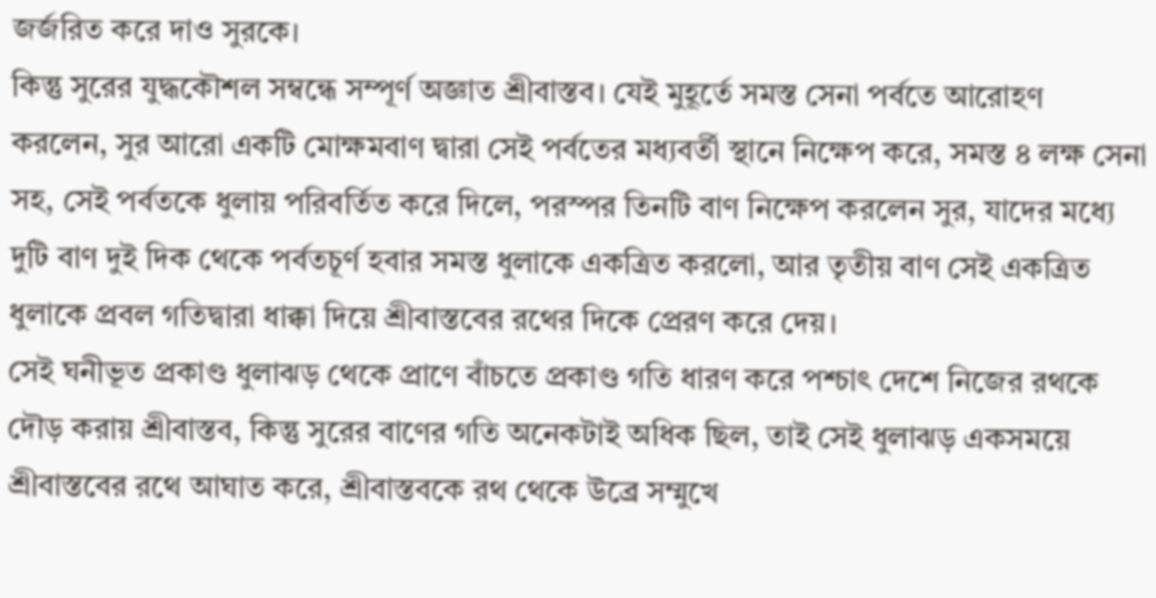জর্জরিত করে দাও সুরকে।
কিন্তু সুরের যুদ্ধকৌশল সম্বন্ধে সম্পূর্ণ অজ্ঞাত শ্রীবাস্তব। যেই মুহূর্তে সমস্ত সেনা পর্বতে আরোহণ করলেন, সুর আরো একটি মোক্ষমবাণ দ্বারা সেই পর্বতের মধ্যবর্তী স্থানে নিক্ষেপ করে, সমস্ত ৪ লক্ষ সেনা সহ, সেই পর্বতকে ধুলায় পরিবর্তিত করে দিলে, পরস্পর তিনটি বাণ নিক্ষেপ করলেন সুর, যাদের মধ্যে দুটি বাণ দুই দিক থেকে পর্বতচূর্ণ হবার সমস্ত ধুলাকে একত্রিত করলো, আর তৃতীয় বাণ সেই একত্রিত ধুলাকে প্রবল গতিদ্বারা ধাক্কা দিয়ে শ্রীবাস্তবের রথের দিকে প্রেরণ করে দেয়।
সেই ঘনীভূত প্রকাণ্ড ধুলাঝড় থেকে প্রাণে বাঁচতে প্রকাণ্ড গতি ধারণ করে পশ্চাৎ দেশে নিজের রথকে দৌড় করায় শ্রীবাস্তব, কিন্তু সুরের বাণের গতি অনেকটাই অধিক ছিল, তাই সেই ধুলাঝড় একসময়ে শ্রীবাস্তবের রথে আঘাত করে, শ্রীবাস্তবকে রথ থেকে উব্রে সম্মুখে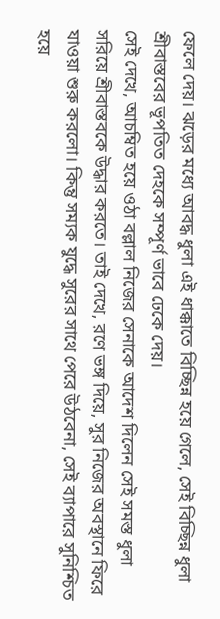ফেলে দেয়। ঝড়ের মধ্যে আবদ্ধ ধুলা এই ধাক্কাতে বিচ্ছিন্ন হয়ে গেলে, সেই বিচ্ছিন্ন ধুলা শ্রীবাস্তবের ভূপতিত দেহকে সম্পূর্ণ ভাবে ঢেকে দেয়।
সেই দেখে, আচম্বিত হয়ে ওঠা বল্লাল নিজের সেনাকে আদেশ দিলেন সেই সমস্ত ধুলা সরিয়ে শ্রীবাস্তবকে উদ্ধার করতে। তাই দেখে, রণে ভঙ্গ দিয়ে, সুর নিজের অবস্থানে ফিরে যাওয়া শুরু করলো। কিন্তু সম্যক যুদ্ধে সুরের সাথে পেরে উঠবেনা, সেই ব্যাপারে সুনিশ্চিত হয়ে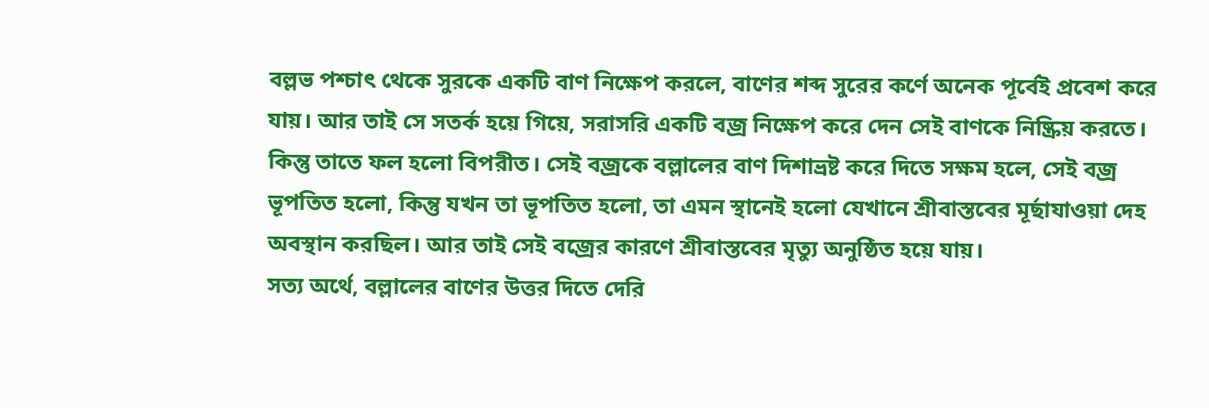বল্লভ পশ্চাৎ থেকে সুরকে একটি বাণ নিক্ষেপ করলে, বাণের শব্দ সুরের কর্ণে অনেক পূর্বেই প্রবেশ করে যায়। আর তাই সে সতর্ক হয়ে গিয়ে, সরাসরি একটি বজ্র নিক্ষেপ করে দেন সেই বাণকে নিষ্ক্রিয় করতে।
কিন্তু তাতে ফল হলো বিপরীত। সেই বজ্রকে বল্লালের বাণ দিশাভ্রষ্ট করে দিতে সক্ষম হলে, সেই বজ্র ভূপতিত হলো, কিন্তু যখন তা ভূপতিত হলো, তা এমন স্থানেই হলো যেখানে শ্রীবাস্তবের মূর্ছাযাওয়া দেহ অবস্থান করছিল। আর তাই সেই বজ্রের কারণে শ্রীবাস্তবের মৃত্যু অনুষ্ঠিত হয়ে যায়।
সত্য অর্থে, বল্লালের বাণের উত্তর দিতে দেরি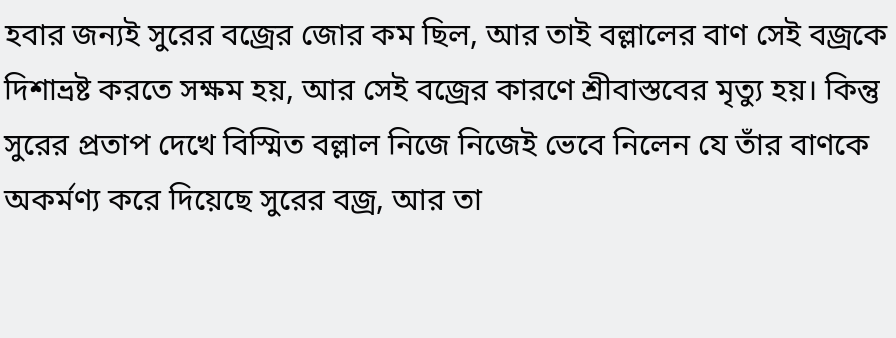হবার জন্যই সুরের বজ্রের জোর কম ছিল, আর তাই বল্লালের বাণ সেই বজ্রকে দিশাভ্রষ্ট করতে সক্ষম হয়, আর সেই বজ্রের কারণে শ্রীবাস্তবের মৃত্যু হয়। কিন্তু সুরের প্রতাপ দেখে বিস্মিত বল্লাল নিজে নিজেই ভেবে নিলেন যে তাঁর বাণকে অকর্মণ্য করে দিয়েছে সুরের বজ্র, আর তা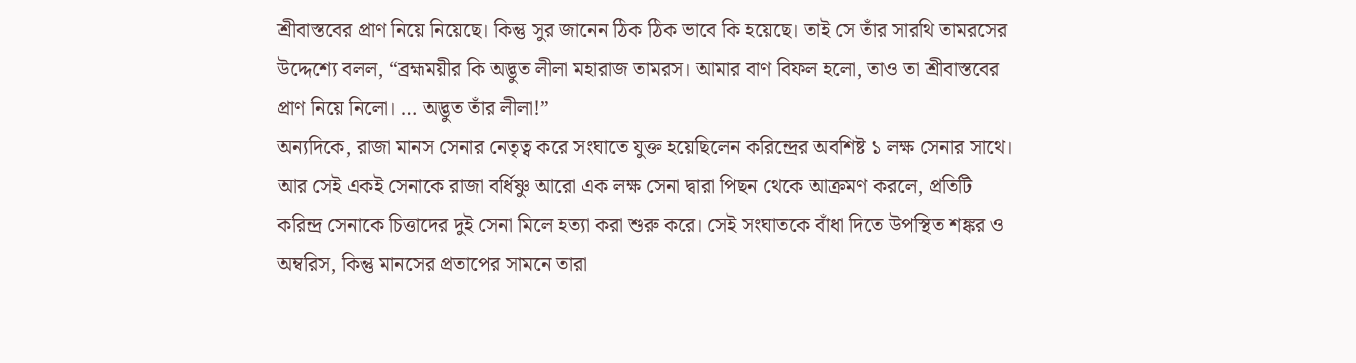শ্রীবাস্তবের প্রাণ নিয়ে নিয়েছে। কিন্তু সুর জানেন ঠিক ঠিক ভাবে কি হয়েছে। তাই সে তাঁর সারথি তামরসের উদ্দেশ্যে বলল, “ব্রহ্মময়ীর কি অদ্ভুত লীলা মহারাজ তামরস। আমার বাণ বিফল হলো, তাও তা শ্রীবাস্তবের প্রাণ নিয়ে নিলো। … অদ্ভুত তাঁর লীলা!”
অন্যদিকে, রাজা মানস সেনার নেতৃত্ব করে সংঘাতে যুক্ত হয়েছিলেন করিন্দ্রের অবশিষ্ট ১ লক্ষ সেনার সাথে। আর সেই একই সেনাকে রাজা বর্ধিষ্ণু আরো এক লক্ষ সেনা দ্বারা পিছন থেকে আক্রমণ করলে, প্রতিটি করিন্দ্র সেনাকে চিত্তাদের দুই সেনা মিলে হত্যা করা শুরু করে। সেই সংঘাতকে বাঁধা দিতে উপস্থিত শঙ্কর ও অম্বরিস, কিন্তু মানসের প্রতাপের সামনে তারা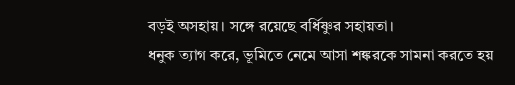বড়ই অসহায়। সঙ্গে রয়েছে বর্ধিষ্ণুর সহায়তা।
ধনুক ত্যাগ করে, ভূমিতে নেমে আসা শঙ্করকে সামনা করতে হয়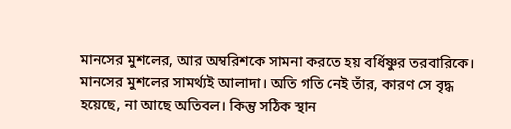মানসের মুশলের, আর অম্বরিশকে সামনা করতে হয় বর্ধিষ্ণুর তরবারিকে। মানসের মুশলের সামর্থ্যই আলাদা। অতি গতি নেই তাঁর, কারণ সে বৃদ্ধ হয়েছে, না আছে অতিবল। কিন্তু সঠিক স্থান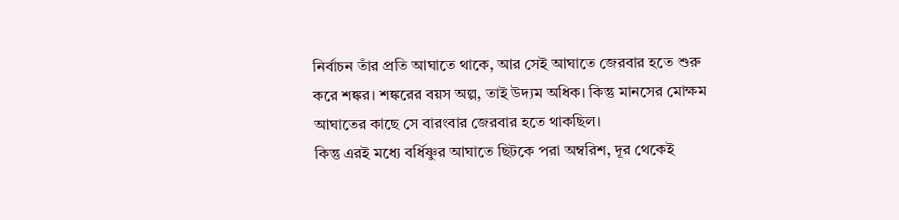নির্বাচন তাঁর প্রতি আঘাতে থাকে, আর সেই আঘাতে জেরবার হতে শুরু করে শঙ্কর। শঙ্করের বয়স অল্প, তাই উদ্যম অধিক। কিন্তু মানসের মোক্ষম আঘাতের কাছে সে বারংবার জেরবার হতে থাকছিল।
কিন্তু এরই মধ্যে বর্ধিষ্ণুর আঘাতে ছিটকে পরা অম্বরিশ, দূর থেকেই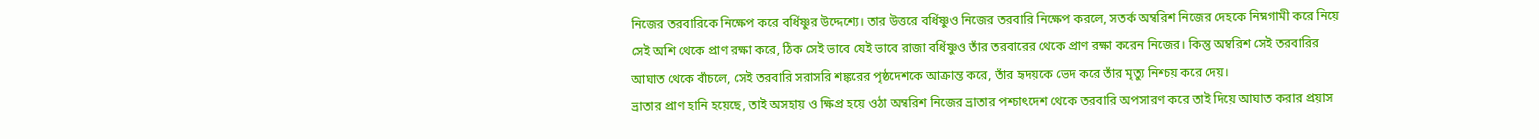নিজের তরবারিকে নিক্ষেপ করে বর্ধিষ্ণুর উদ্দেশ্যে। তার উত্তরে বর্ধিষ্ণুও নিজের তরবারি নিক্ষেপ করলে, সতর্ক অম্বরিশ নিজের দেহকে নিম্নগামী করে নিয়ে সেই অশি থেকে প্রাণ রক্ষা করে, ঠিক সেই ভাবে যেই ভাবে রাজা বর্ধিষ্ণুও তাঁর তরবারের থেকে প্রাণ রক্ষা করেন নিজের। কিন্তু অম্বরিশ সেই তরবারির আঘাত থেকে বাঁচলে, সেই তরবারি সরাসরি শঙ্করের পৃষ্ঠদেশকে আক্রান্ত করে, তাঁর হৃদয়কে ভেদ করে তাঁর মৃত্যু নিশ্চয় করে দেয়।
ভ্রাতার প্রাণ হানি হয়েছে, তাই অসহায় ও ক্ষিপ্র হয়ে ওঠা অম্বরিশ নিজের ভ্রাতার পশ্চাৎদেশ থেকে তরবারি অপসারণ করে তাই দিয়ে আঘাত করার প্রয়াস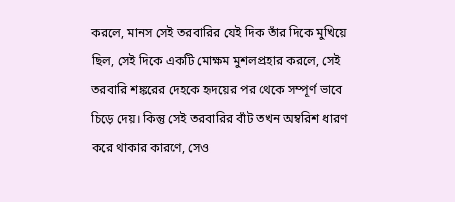করলে, মানস সেই তরবারির যেই দিক তাঁর দিকে মুখিয়ে ছিল, সেই দিকে একটি মোক্ষম মুশলপ্রহার করলে, সেই তরবারি শঙ্করের দেহকে হৃদয়ের পর থেকে সম্পূর্ণ ভাবে চিড়ে দেয়। কিন্তু সেই তরবারির বাঁট তখন অম্বরিশ ধারণ করে থাকার কারণে, সেও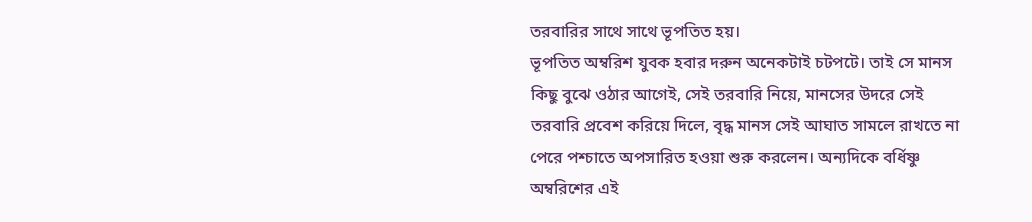তরবারির সাথে সাথে ভূপতিত হয়।
ভূপতিত অম্বরিশ যুবক হবার দরুন অনেকটাই চটপটে। তাই সে মানস কিছু বুঝে ওঠার আগেই, সেই তরবারি নিয়ে, মানসের উদরে সেই তরবারি প্রবেশ করিয়ে দিলে, বৃদ্ধ মানস সেই আঘাত সামলে রাখতে না পেরে পশ্চাতে অপসারিত হওয়া শুরু করলেন। অন্যদিকে বর্ধিষ্ণু অম্বরিশের এই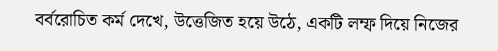বর্বরোচিত কর্ম দেখে, উত্তেজিত হয়ে উঠে, একটি লম্ফ দিয়ে নিজের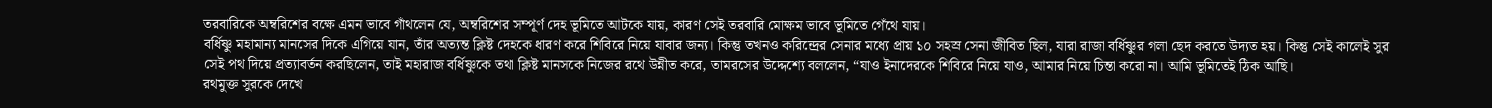তরবারিকে অম্বরিশের বক্ষে এমন ভাবে গাঁথলেন যে, অম্বরিশের সম্পূর্ণ দেহ ভূমিতে আটকে যায়, কারণ সেই তরবারি মোক্ষম ভাবে ভূমিতে গেঁথে যায়।
বর্ধিষ্ণু মহামান্য মানসের দিকে এগিয়ে যান, তাঁর অত্যন্ত ক্লিষ্ট দেহকে ধারণ করে শিবিরে নিয়ে যাবার জন্য। কিন্তু তখনও করিন্দ্রের সেনার মধ্যে প্রায় ১০ সহস্র সেনা জীবিত ছিল, যারা রাজা বর্ধিষ্ণুর গলা ছেদ করতে উদ্যত হয়। কিন্তু সেই কালেই সুর সেই পথ দিয়ে প্রত্যাবর্তন করছিলেন, তাই মহারাজ বর্ধিষ্ণুকে তথা ক্লিষ্ট মানসকে নিজের রথে উন্নীত করে, তামরসের উদ্দেশ্যে বললেন, “যাও ইনাদেরকে শিবিরে নিয়ে যাও, আমার নিয়ে চিন্তা করো না। আমি ভূমিতেই ঠিক আছি।
রথমুক্ত সুরকে দেখে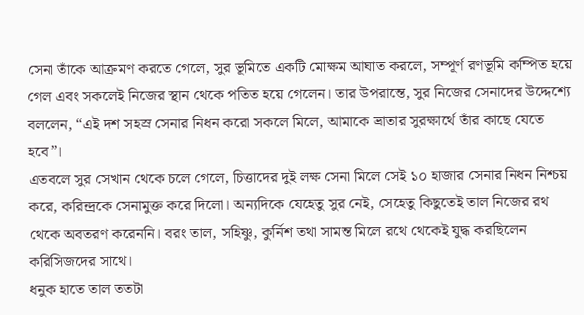সেনা তাঁকে আক্রমণ করতে গেলে, সুর ভূমিতে একটি মোক্ষম আঘাত করলে, সম্পূর্ণ রণভূমি কম্পিত হয়ে গেল এবং সকলেই নিজের স্থান থেকে পতিত হয়ে গেলেন। তার উপরান্তে, সুর নিজের সেনাদের উদ্দেশ্যে বললেন, “এই দশ সহস্র সেনার নিধন করো সকলে মিলে, আমাকে ভ্রাতার সুরক্ষার্থে তাঁর কাছে যেতে হবে”।
এতবলে সুর সেখান থেকে চলে গেলে, চিত্তাদের দুই লক্ষ সেনা মিলে সেই ১০ হাজার সেনার নিধন নিশ্চয় করে, করিন্দ্রকে সেনামুক্ত করে দিলো। অন্যদিকে যেহেতু সুর নেই, সেহেতু কিছুতেই তাল নিজের রথ থেকে অবতরণ করেননি। বরং তাল, সহিষ্ণু, কুর্নিশ তথা সামন্ত মিলে রথে থেকেই যুদ্ধ করছিলেন করিসিজদের সাথে।
ধনুক হাতে তাল ততটা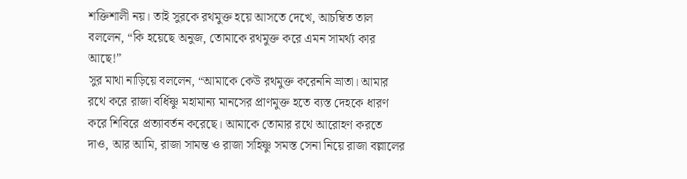শক্তিশালী নয়। তাই সুরকে রথমুক্ত হয়ে আসতে দেখে, আচম্বিত তাল বললেন, “কি হয়েছে অনুজ, তোমাকে রথমুক্ত করে এমন সামর্থ্য কার আছে!”
সুর মাথা নাড়িয়ে বললেন, “আমাকে কেউ রথমুক্ত করেননি ভ্রাতা। আমার রথে করে রাজা বর্ধিষ্ণু মহামান্য মানসের প্রাণমুক্ত হতে ব্যস্ত দেহকে ধারণ করে শিবিরে প্রত্যাবর্তন করেছে। আমাকে তোমার রথে আরোহণ করতে দাও, আর আমি, রাজা সামন্ত ও রাজা সহিষ্ণু সমস্ত সেনা নিয়ে রাজা বল্লালের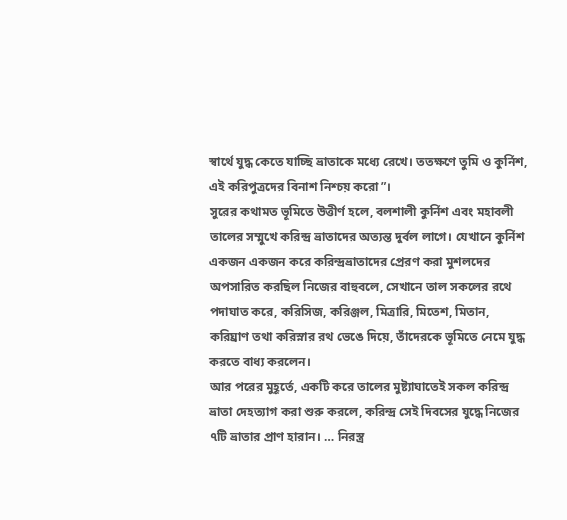স্বার্থে যুদ্ধ কেতে যাচ্ছি ভ্রাতাকে মধ্যে রেখে। ততক্ষণে তুমি ও কুর্নিশ, এই করিপুত্রদের বিনাশ নিশ্চয় করো”।
সুরের কথামত ভূমিতে উত্তীর্ণ হলে, বলশালী কুর্নিশ এবং মহাবলী তালের সম্মুখে করিন্দ্র ভ্রাতাদের অত্যন্ত দুর্বল লাগে। যেখানে কুর্নিশ একজন একজন করে করিন্দ্রভ্রাতাদের প্রেরণ করা মুশলদের অপসারিত করছিল নিজের বাহুবলে, সেখানে তাল সকলের রথে পদাঘাত করে, করিসিজ, করিঞ্জল, মিত্রারি, মিতেশ, মিতান, করিঘ্রাণ তথা করিস্নার রথ ভেঙে দিয়ে, তাঁদেরকে ভূমিতে নেমে যুদ্ধ করতে বাধ্য করলেন।
আর পরের মুহূর্তে, একটি করে তালের মুষ্ট্যাঘাতেই সকল করিন্দ্র ভ্রাতা দেহত্যাগ করা শুরু করলে, করিন্দ্র সেই দিবসের যুদ্ধে নিজের ৭টি ভ্রাতার প্রাণ হারান। … নিরস্ত্র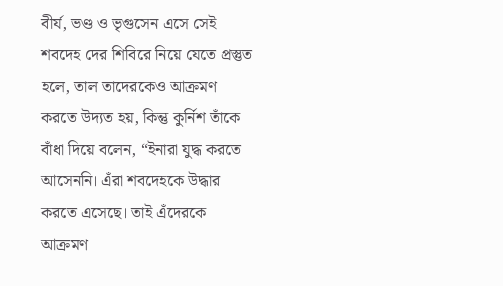বীর্য, ভণ্ড ও ভৃগুসেন এসে সেই শবদেহ দের শিবিরে নিয়ে যেতে প্রস্তুত হলে, তাল তাদেরকেও আক্রমণ করতে উদ্যত হয়, কিন্তু কুর্নিশ তাঁকে বাঁধা দিয়ে বলেন, “ইনারা যুদ্ধ করতে আসেননি। এঁরা শবদেহকে উদ্ধার করতে এসেছে। তাই এঁদেরকে আক্রমণ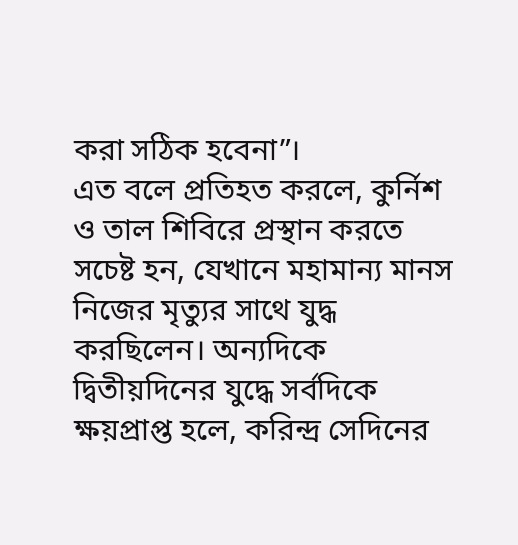করা সঠিক হবেনা”।
এত বলে প্রতিহত করলে, কুর্নিশ ও তাল শিবিরে প্রস্থান করতে সচেষ্ট হন, যেখানে মহামান্য মানস নিজের মৃত্যুর সাথে যুদ্ধ করছিলেন। অন্যদিকে দ্বিতীয়দিনের যুদ্ধে সর্বদিকে ক্ষয়প্রাপ্ত হলে, করিন্দ্র সেদিনের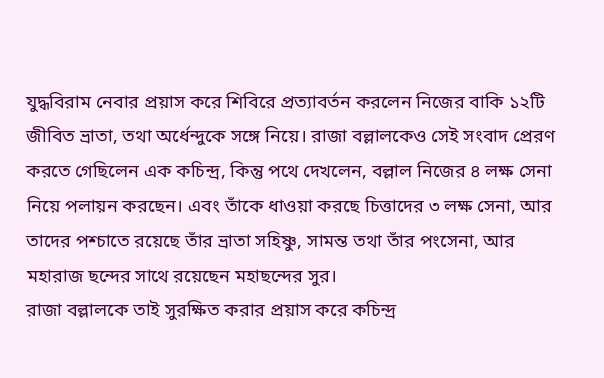যুদ্ধবিরাম নেবার প্রয়াস করে শিবিরে প্রত্যাবর্তন করলেন নিজের বাকি ১২টি জীবিত ভ্রাতা, তথা অর্ধেন্দুকে সঙ্গে নিয়ে। রাজা বল্লালকেও সেই সংবাদ প্রেরণ করতে গেছিলেন এক কচিন্দ্র, কিন্তু পথে দেখলেন, বল্লাল নিজের ৪ লক্ষ সেনা নিয়ে পলায়ন করছেন। এবং তাঁকে ধাওয়া করছে চিত্তাদের ৩ লক্ষ সেনা, আর তাদের পশ্চাতে রয়েছে তাঁর ভ্রাতা সহিষ্ণু, সামন্ত তথা তাঁর পংসেনা, আর মহারাজ ছন্দের সাথে রয়েছেন মহাছন্দের সুর।
রাজা বল্লালকে তাই সুরক্ষিত করার প্রয়াস করে কচিন্দ্র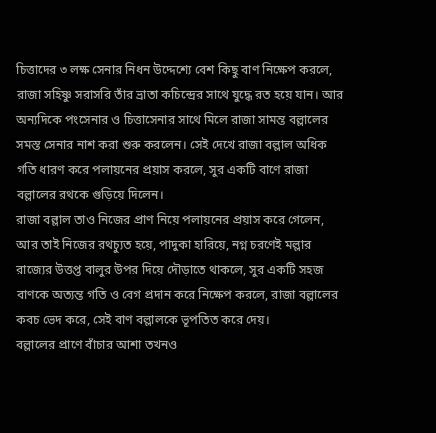চিত্তাদের ৩ লক্ষ সেনার নিধন উদ্দেশ্যে বেশ কিছু বাণ নিক্ষেপ করলে, রাজা সহিষ্ণু সরাসরি তাঁর ভ্রাতা কচিন্দ্রের সাথে যুদ্ধে রত হয়ে যান। আর অন্যদিকে পংসেনার ও চিত্তাসেনার সাথে মিলে রাজা সামন্ত বল্লালের সমস্ত সেনার নাশ করা শুরু করলেন। সেই দেখে রাজা বল্লাল অধিক গতি ধারণ করে পলায়নের প্রয়াস করলে, সুর একটি বাণে রাজা বল্লালের রথকে গুড়িয়ে দিলেন।
রাজা বল্লাল তাও নিজের প্রাণ নিয়ে পলায়নের প্রয়াস করে গেলেন, আর তাই নিজের রথচ্যুত হয়ে, পাদুকা হারিয়ে, নগ্ন চরণেই মল্লার রাজ্যের উত্তপ্ত বালুর উপর দিয়ে দৌড়াতে থাকলে, সুর একটি সহজ বাণকে অত্যন্ত গতি ও বেগ প্রদান করে নিক্ষেপ করলে, রাজা বল্লালের কবচ ভেদ করে, সেই বাণ বল্লালকে ভূপতিত করে দেয়।
বল্লালের প্রাণে বাঁচার আশা তখনও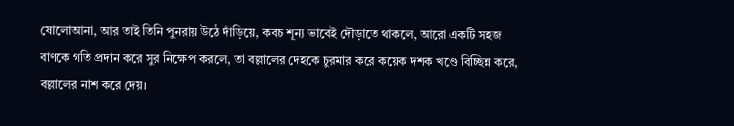ষোলোআনা, আর তাই তিনি পুনরায় উঠে দাঁড়িয়ে, কবচ শূন্য ভাবেই দৌড়াতে থাকলে, আরো একটি সহজ বাণকে গতি প্রদান করে সুর নিক্ষেপ করলে, তা বল্লালের দেহকে চুরমার করে কয়েক দশক খণ্ডে বিচ্ছিন্ন করে, বল্লালের নাশ করে দেয়।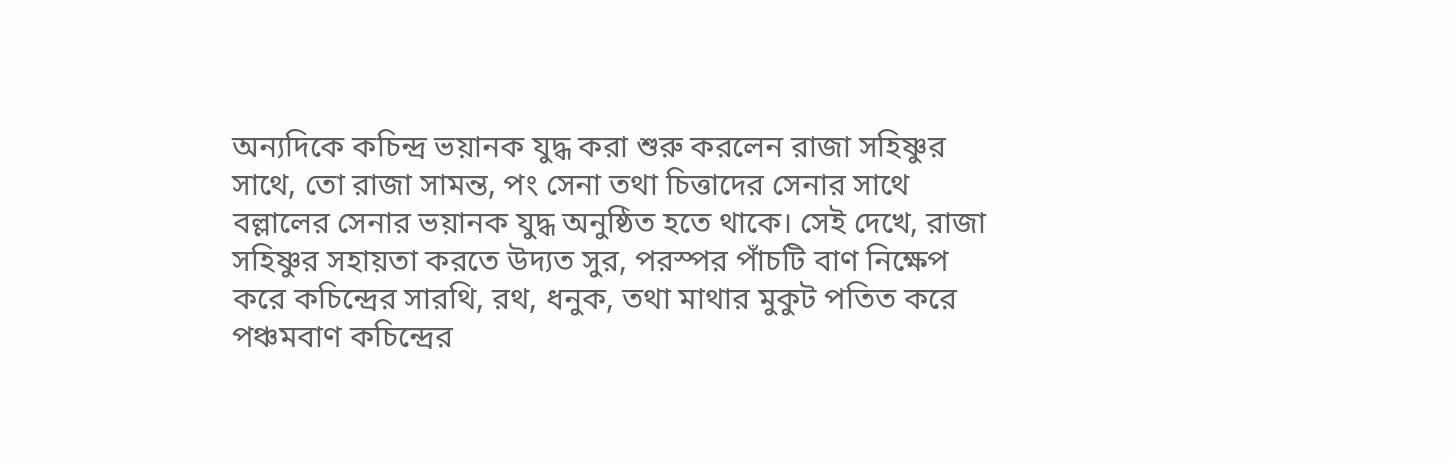অন্যদিকে কচিন্দ্র ভয়ানক যুদ্ধ করা শুরু করলেন রাজা সহিষ্ণুর সাথে, তো রাজা সামন্ত, পং সেনা তথা চিত্তাদের সেনার সাথে বল্লালের সেনার ভয়ানক যুদ্ধ অনুষ্ঠিত হতে থাকে। সেই দেখে, রাজা সহিষ্ণুর সহায়তা করতে উদ্যত সুর, পরস্পর পাঁচটি বাণ নিক্ষেপ করে কচিন্দ্রের সারথি, রথ, ধনুক, তথা মাথার মুকুট পতিত করে পঞ্চমবাণ কচিন্দ্রের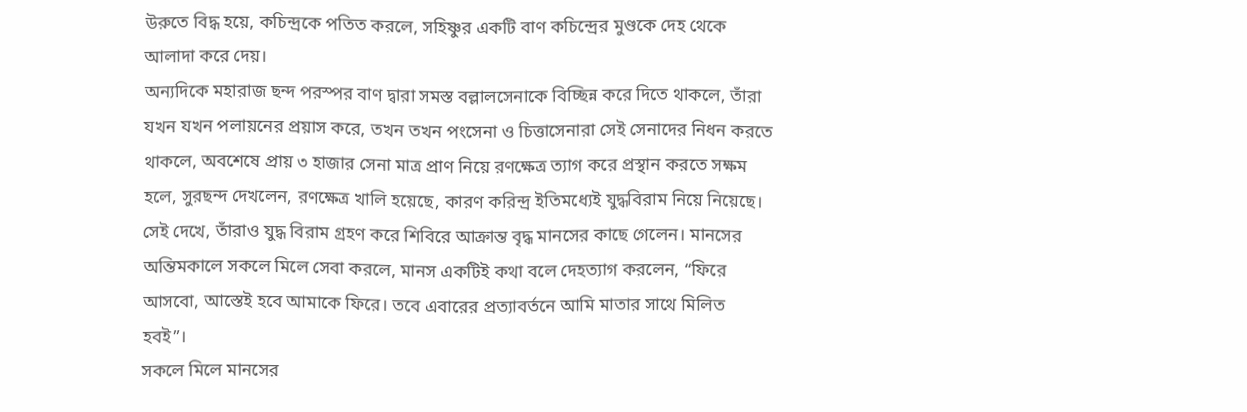উরুতে বিদ্ধ হয়ে, কচিন্দ্রকে পতিত করলে, সহিষ্ণুর একটি বাণ কচিন্দ্রের মুণ্ডকে দেহ থেকে আলাদা করে দেয়।
অন্যদিকে মহারাজ ছন্দ পরস্পর বাণ দ্বারা সমস্ত বল্লালসেনাকে বিচ্ছিন্ন করে দিতে থাকলে, তাঁরা যখন যখন পলায়নের প্রয়াস করে, তখন তখন পংসেনা ও চিত্তাসেনারা সেই সেনাদের নিধন করতে থাকলে, অবশেষে প্রায় ৩ হাজার সেনা মাত্র প্রাণ নিয়ে রণক্ষেত্র ত্যাগ করে প্রস্থান করতে সক্ষম হলে, সুরছন্দ দেখলেন, রণক্ষেত্র খালি হয়েছে, কারণ করিন্দ্র ইতিমধ্যেই যুদ্ধবিরাম নিয়ে নিয়েছে।
সেই দেখে, তাঁরাও যুদ্ধ বিরাম গ্রহণ করে শিবিরে আক্রান্ত বৃদ্ধ মানসের কাছে গেলেন। মানসের অন্তিমকালে সকলে মিলে সেবা করলে, মানস একটিই কথা বলে দেহত্যাগ করলেন, “ফিরে আসবো, আস্তেই হবে আমাকে ফিরে। তবে এবারের প্রত্যাবর্তনে আমি মাতার সাথে মিলিত হবই”।
সকলে মিলে মানসের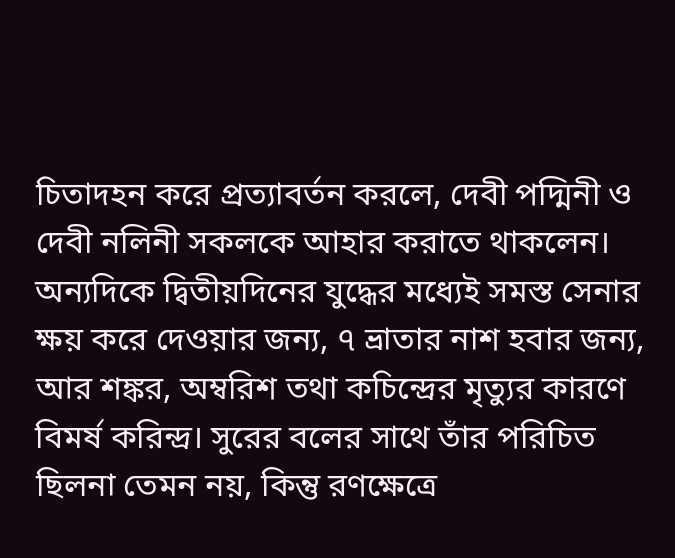চিতাদহন করে প্রত্যাবর্তন করলে, দেবী পদ্মিনী ও দেবী নলিনী সকলকে আহার করাতে থাকলেন। অন্যদিকে দ্বিতীয়দিনের যুদ্ধের মধ্যেই সমস্ত সেনার ক্ষয় করে দেওয়ার জন্য, ৭ ভ্রাতার নাশ হবার জন্য, আর শঙ্কর, অম্বরিশ তথা কচিন্দ্রের মৃত্যুর কারণে বিমর্ষ করিন্দ্র। সুরের বলের সাথে তাঁর পরিচিত ছিলনা তেমন নয়, কিন্তু রণক্ষেত্রে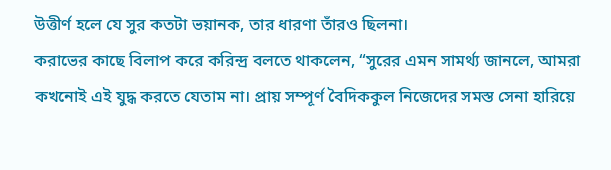উত্তীর্ণ হলে যে সুর কতটা ভয়ানক, তার ধারণা তাঁরও ছিলনা।
করাভের কাছে বিলাপ করে করিন্দ্র বলতে থাকলেন, “সুরের এমন সামর্থ্য জানলে, আমরা কখনোই এই যুদ্ধ করতে যেতাম না। প্রায় সম্পূর্ণ বৈদিককুল নিজেদের সমস্ত সেনা হারিয়ে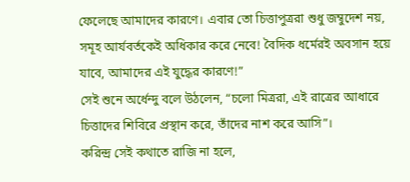ফেলেছে আমাদের কারণে। এবার তো চিত্তাপুত্ররা শুধু জম্বুদেশ নয়, সমূহ আর্যবর্তকেই অধিকার করে নেবে! বৈদিক ধর্মেরই অবসান হয়ে যাবে, আমাদের এই যুদ্ধের কারণে!”
সেই শুনে অর্ধেন্দু বলে উঠলেন, “চলো মিত্ররা, এই রাত্রের আধারে চিত্তাদের শিবিরে প্রস্থান করে, তাঁদের নাশ করে আসি”।
করিন্দ্র সেই কথাতে রাজি না হলে,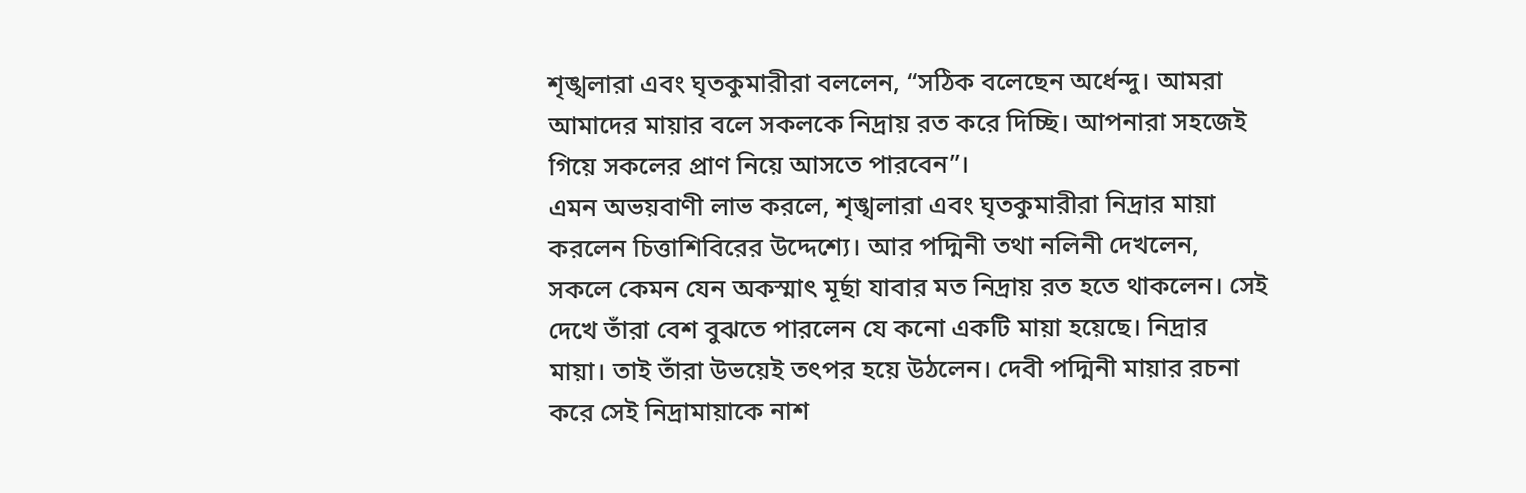শৃঙ্খলারা এবং ঘৃতকুমারীরা বললেন, “সঠিক বলেছেন অর্ধেন্দু। আমরা আমাদের মায়ার বলে সকলকে নিদ্রায় রত করে দিচ্ছি। আপনারা সহজেই গিয়ে সকলের প্রাণ নিয়ে আসতে পারবেন”।
এমন অভয়বাণী লাভ করলে, শৃঙ্খলারা এবং ঘৃতকুমারীরা নিদ্রার মায়া করলেন চিত্তাশিবিরের উদ্দেশ্যে। আর পদ্মিনী তথা নলিনী দেখলেন, সকলে কেমন যেন অকস্মাৎ মূর্ছা যাবার মত নিদ্রায় রত হতে থাকলেন। সেই দেখে তাঁরা বেশ বুঝতে পারলেন যে কনো একটি মায়া হয়েছে। নিদ্রার মায়া। তাই তাঁরা উভয়েই তৎপর হয়ে উঠলেন। দেবী পদ্মিনী মায়ার রচনা করে সেই নিদ্রামায়াকে নাশ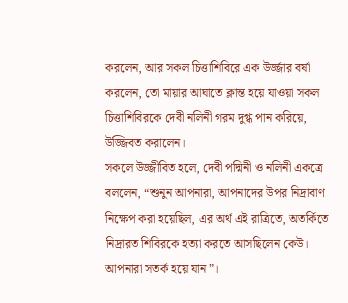করলেন, আর সকল চিত্তাশিবিরে এক উর্জ্জার বর্ষা করলেন, তো মায়ার আঘাতে ক্লান্ত হয়ে যাওয়া সকল চিত্তাশিবিরকে দেবী নলিনী গরম দুগ্ধ পান করিয়ে, উজ্জিবত করালেন।
সকলে উজ্জীবিত হলে, দেবী পদ্মিনী ও নলিনী একত্রে বললেন, “শুনুন আপনারা, আপনাদের উপর নিদ্রাবাণ নিক্ষেপ করা হয়েছিল, এর অর্থ এই রাত্রিতে, অতর্কিতে নিদ্রারত শিবিরকে হত্যা করতে আসছিলেন কেউ। আপনারা সতর্ক হয়ে যান”।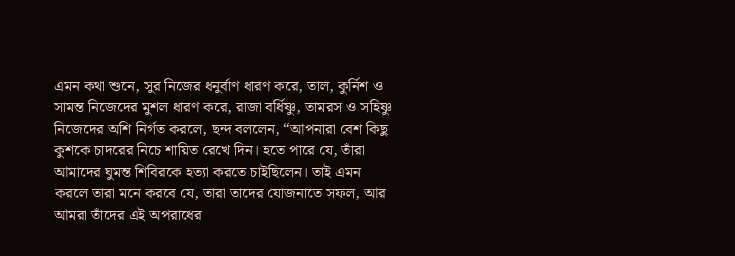এমন কথা শুনে, সুর নিজের ধনুর্বাণ ধারণ করে, তাল, কুর্নিশ ও সামন্ত নিজেদের মুশল ধারণ করে, রাজা বর্ধিষ্ণু, তামরস ও সহিষ্ণু নিজেদের অশি নির্গত করলে, ছন্দ বললেন, “আপনারা বেশ কিছু কুশকে চাদরের নিচে শায়িত রেখে দিন। হতে পারে যে, তাঁরা আমাদের ঘুমন্ত শিবিরকে হত্যা করতে চাইছিলেন। তাই এমন করলে তারা মনে করবে যে, তারা তাদের যোজনাতে সফল, আর আমরা তাঁদের এই অপরাধের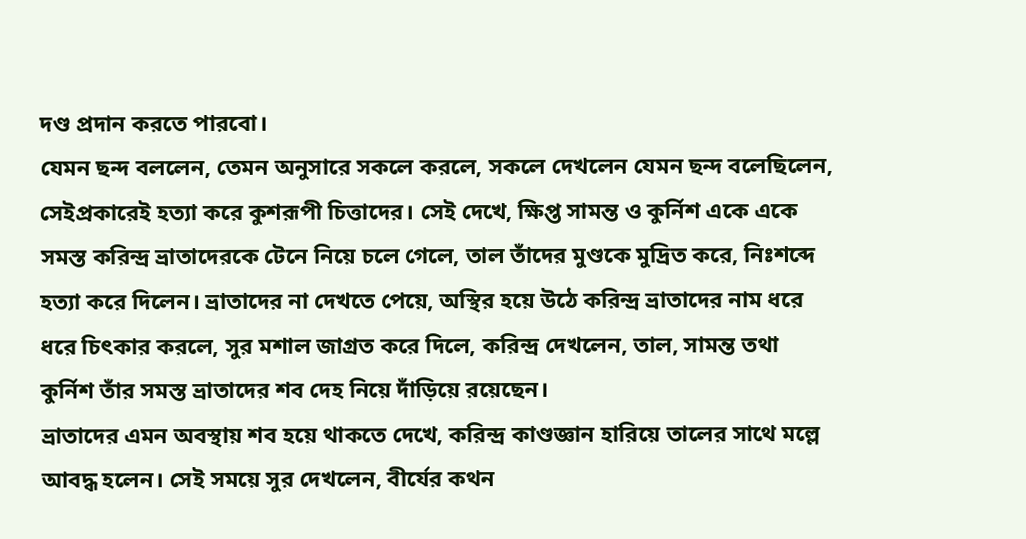দণ্ড প্রদান করতে পারবো।
যেমন ছন্দ বললেন, তেমন অনুসারে সকলে করলে, সকলে দেখলেন যেমন ছন্দ বলেছিলেন, সেইপ্রকারেই হত্যা করে কুশরূপী চিত্তাদের। সেই দেখে, ক্ষিপ্ত সামন্ত ও কুর্নিশ একে একে সমস্ত করিন্দ্র ভ্রাতাদেরকে টেনে নিয়ে চলে গেলে, তাল তাঁদের মুণ্ডকে মুদ্রিত করে, নিঃশব্দে হত্যা করে দিলেন। ভ্রাতাদের না দেখতে পেয়ে, অস্থির হয়ে উঠে করিন্দ্র ভ্রাতাদের নাম ধরে ধরে চিৎকার করলে, সুর মশাল জাগ্রত করে দিলে, করিন্দ্র দেখলেন, তাল, সামন্ত তথা কুর্নিশ তাঁর সমস্ত ভ্রাতাদের শব দেহ নিয়ে দাঁড়িয়ে রয়েছেন।
ভ্রাতাদের এমন অবস্থায় শব হয়ে থাকতে দেখে, করিন্দ্র কাণ্ডজ্ঞান হারিয়ে তালের সাথে মল্লে আবদ্ধ হলেন। সেই সময়ে সুর দেখলেন, বীর্যের কথন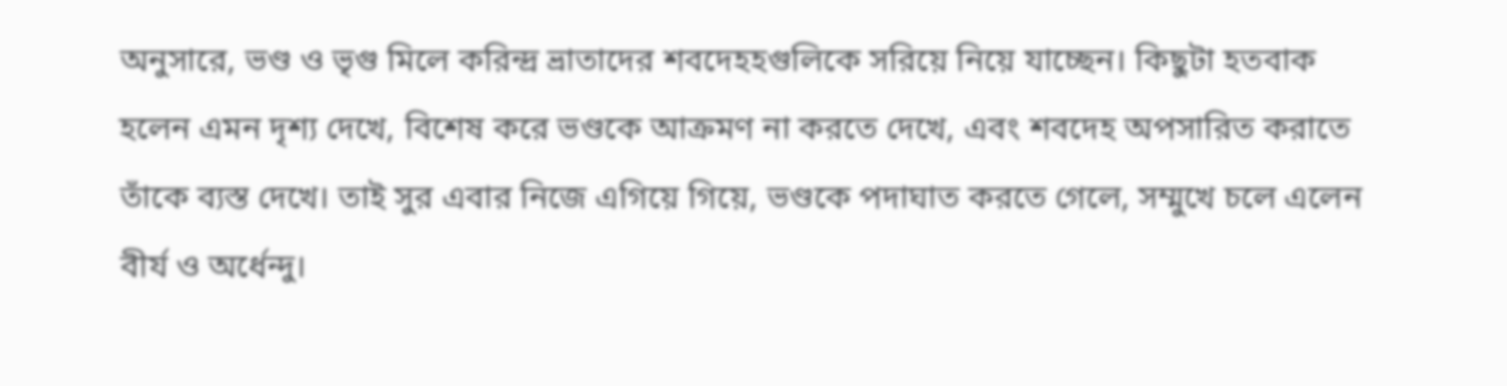অনুসারে, ভণ্ড ও ভৃগু মিলে করিন্দ্র ভ্রাতাদের শবদেহহগুলিকে সরিয়ে নিয়ে যাচ্ছেন। কিছুটা হতবাক হলেন এমন দৃশ্য দেখে, বিশেষ করে ভণ্ডকে আক্রমণ না করতে দেখে, এবং শবদেহ অপসারিত করাতে তাঁকে ব্যস্ত দেখে। তাই সুর এবার নিজে এগিয়ে গিয়ে, ভণ্ডকে পদাঘাত করতে গেলে, সম্মুখে চলে এলেন বীর্য ও অর্ধেন্দু।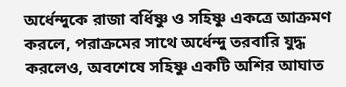অর্ধেন্দুকে রাজা বর্ধিষ্ণু ও সহিষ্ণু একত্রে আক্রমণ করলে, পরাক্রমের সাথে অর্ধেন্দু তরবারি যুদ্ধ করলেও, অবশেষে সহিষ্ণু একটি অশির আঘাত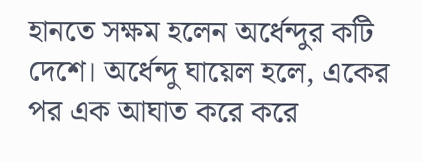হানতে সক্ষম হলেন অর্ধেন্দুর কটি দেশে। অর্ধেন্দু ঘায়েল হলে, একের পর এক আঘাত করে করে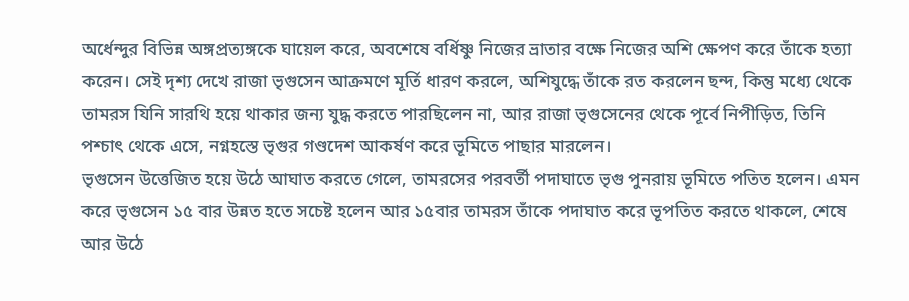অর্ধেন্দুর বিভিন্ন অঙ্গপ্রত্যঙ্গকে ঘায়েল করে, অবশেষে বর্ধিষ্ণু নিজের ভ্রাতার বক্ষে নিজের অশি ক্ষেপণ করে তাঁকে হত্যা করেন। সেই দৃশ্য দেখে রাজা ভৃগুসেন আক্রমণে মূর্তি ধারণ করলে, অশিযুদ্ধে তাঁকে রত করলেন ছন্দ, কিন্তু মধ্যে থেকে তামরস যিনি সারথি হয়ে থাকার জন্য যুদ্ধ করতে পারছিলেন না, আর রাজা ভৃগুসেনের থেকে পূর্বে নিপীড়িত, তিনি পশ্চাৎ থেকে এসে, নগ্নহস্তে ভৃগুর গণ্ডদেশ আকর্ষণ করে ভূমিতে পাছার মারলেন।
ভৃগুসেন উত্তেজিত হয়ে উঠে আঘাত করতে গেলে, তামরসের পরবর্তী পদাঘাতে ভৃগু পুনরায় ভূমিতে পতিত হলেন। এমন করে ভৃগুসেন ১৫ বার উন্নত হতে সচেষ্ট হলেন আর ১৫বার তামরস তাঁকে পদাঘাত করে ভূপতিত করতে থাকলে, শেষে আর উঠে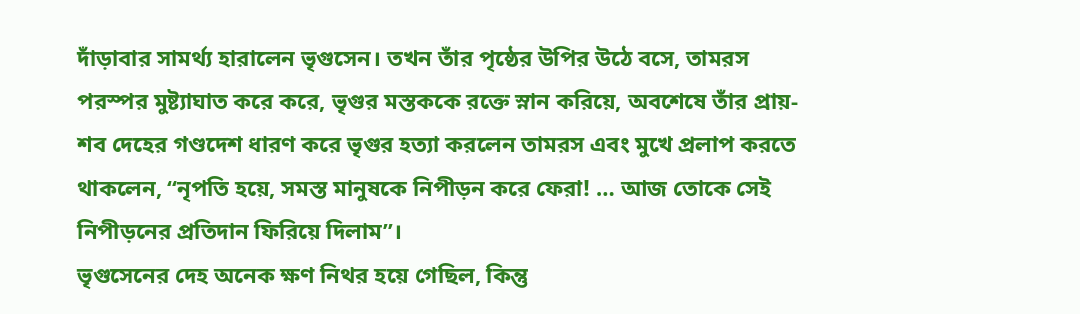দাঁড়াবার সামর্থ্য হারালেন ভৃগুসেন। তখন তাঁর পৃষ্ঠের উপির উঠে বসে, তামরস পরস্পর মুষ্ট্যাঘাত করে করে, ভৃগুর মস্তককে রক্তে স্নান করিয়ে, অবশেষে তাঁর প্রায়-শব দেহের গণ্ডদেশ ধারণ করে ভৃগুর হত্যা করলেন তামরস এবং মুখে প্রলাপ করতে থাকলেন, “নৃপতি হয়ে, সমস্ত মানুষকে নিপীড়ন করে ফেরা! … আজ তোকে সেই নিপীড়নের প্রতিদান ফিরিয়ে দিলাম”।
ভৃগুসেনের দেহ অনেক ক্ষণ নিথর হয়ে গেছিল, কিন্তু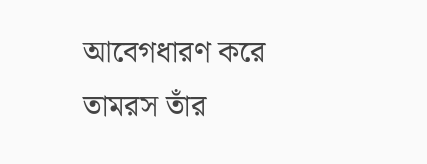আবেগধারণ করে তামরস তাঁর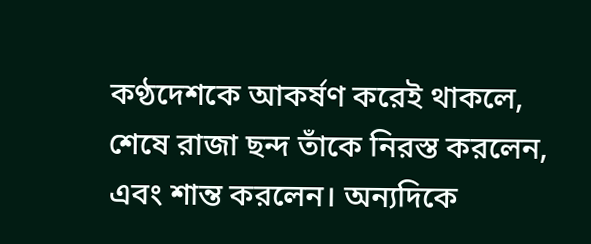কণ্ঠদেশকে আকর্ষণ করেই থাকলে, শেষে রাজা ছন্দ তাঁকে নিরস্ত করলেন, এবং শান্ত করলেন। অন্যদিকে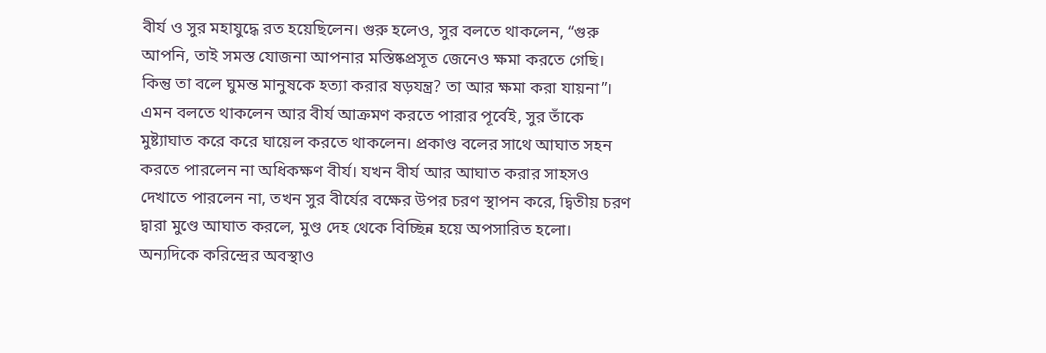বীর্য ও সুর মহাযুদ্ধে রত হয়েছিলেন। গুরু হলেও, সুর বলতে থাকলেন, “গুরু আপনি, তাই সমস্ত যোজনা আপনার মস্তিষ্কপ্রসূত জেনেও ক্ষমা করতে গেছি। কিন্তু তা বলে ঘুমন্ত মানুষকে হত্যা করার ষড়যন্ত্র? তা আর ক্ষমা করা যায়না”।
এমন বলতে থাকলেন আর বীর্য আক্রমণ করতে পারার পূর্বেই, সুর তাঁকে মুষ্ট্যাঘাত করে করে ঘায়েল করতে থাকলেন। প্রকাণ্ড বলের সাথে আঘাত সহন করতে পারলেন না অধিকক্ষণ বীর্য। যখন বীর্য আর আঘাত করার সাহসও দেখাতে পারলেন না, তখন সুর বীর্যের বক্ষের উপর চরণ স্থাপন করে, দ্বিতীয় চরণ দ্বারা মুণ্ডে আঘাত করলে, মুণ্ড দেহ থেকে বিচ্ছিন্ন হয়ে অপসারিত হলো।
অন্যদিকে করিন্দ্রের অবস্থাও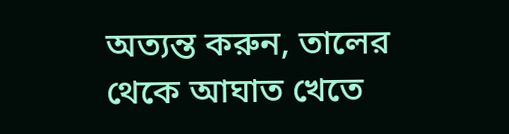অত্যন্ত করুন, তালের থেকে আঘাত খেতে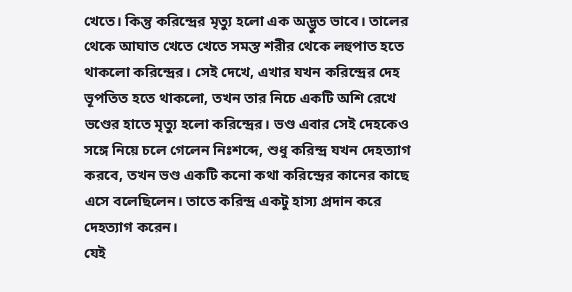খেতে। কিন্তু করিন্দ্রের মৃত্যু হলো এক অদ্ভুত ভাবে। তালের থেকে আঘাত খেতে খেতে সমস্ত শরীর থেকে লহুপাত হতে থাকলো করিন্দ্রের। সেই দেখে, এখার যখন করিন্দ্রের দেহ ভূপতিত হতে থাকলো, তখন তার নিচে একটি অশি রেখে ভণ্ডের হাতে মৃত্যু হলো করিন্দ্রের। ভণ্ড এবার সেই দেহকেও সঙ্গে নিয়ে চলে গেলেন নিঃশব্দে, শুধু করিন্দ্র যখন দেহত্যাগ করবে, তখন ভণ্ড একটি কনো কথা করিন্দ্রের কানের কাছে এসে বলেছিলেন। তাতে করিন্দ্র একটু হাস্য প্রদান করে দেহত্যাগ করেন।
যেই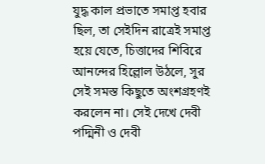যুদ্ধ কাল প্রভাতে সমাপ্ত হবার ছিল, তা সেইদিন রাত্রেই সমাপ্ত হয়ে যেতে, চিত্তাদের শিবিরে আনন্দের হিল্লোল উঠলে, সুর সেই সমস্ত কিছুতে অংশগ্রহণই করলেন না। সেই দেখে দেবী পদ্মিনী ও দেবী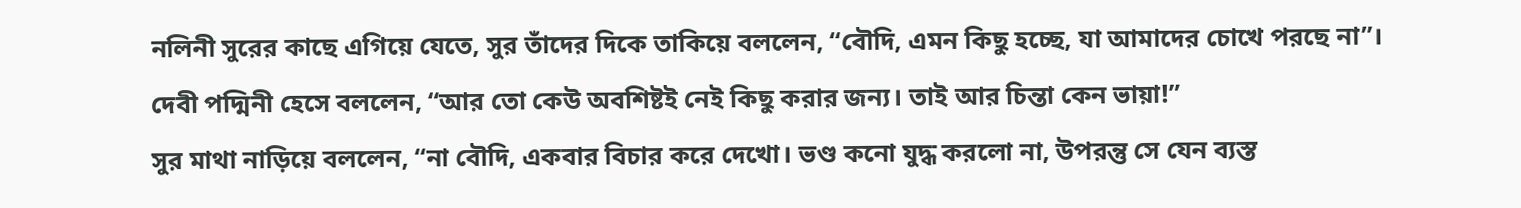নলিনী সুরের কাছে এগিয়ে যেতে, সুর তাঁদের দিকে তাকিয়ে বললেন, “বৌদি, এমন কিছু হচ্ছে, যা আমাদের চোখে পরছে না”।
দেবী পদ্মিনী হেসে বললেন, “আর তো কেউ অবশিষ্টই নেই কিছু করার জন্য। তাই আর চিন্তা কেন ভায়া!”
সুর মাথা নাড়িয়ে বললেন, “না বৌদি, একবার বিচার করে দেখো। ভণ্ড কনো যুদ্ধ করলো না, উপরন্তু সে যেন ব্যস্ত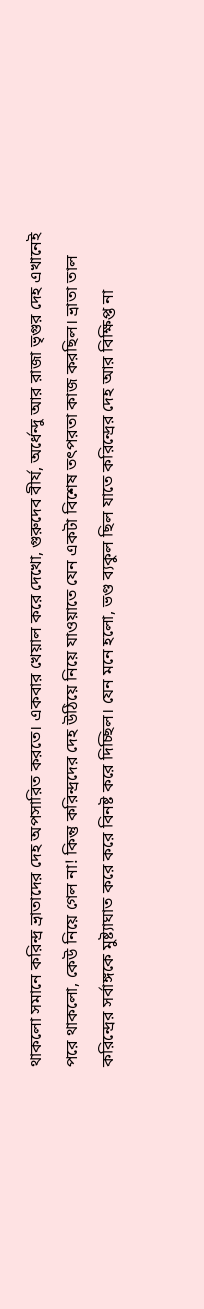থাকলো সমানে করিন্দ্র ভ্রাতাদের দেহ অপসারিত করতে। একবার খেয়াল করে দেখো, গুরুদেব বীর্য, অর্ধেন্দু আর রাজা ভৃগুর দেহ এখানেই পরে থাকলো, কেউ নিয়ে গেল না! কিন্তু করিন্দ্রদের দেহ উঠিয়ে নিয়ে যাওয়াতে যেন একটা বিশেষ তৎপরতা কাজ করছিল। ভ্রাতা তাল করিন্দ্রের সর্বাঙ্গকে মুষ্ট্যাঘাত করে করে বিনষ্ট করে দিচ্ছিল। যেন মনে হলো, ভণ্ড ব্যকুল ছিল যাতে করিন্দ্রের দেহ আর বিক্ষিপ্ত না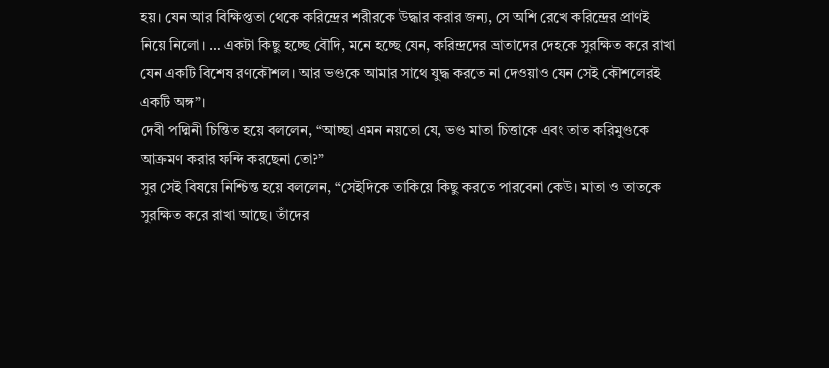হয়। যেন আর বিক্ষিপ্ততা থেকে করিন্দ্রের শরীরকে উদ্ধার করার জন্য, সে অশি রেখে করিন্দ্রের প্রাণই নিয়ে নিলো। … একটা কিছু হচ্ছে বৌদি, মনে হচ্ছে যেন, করিন্দ্রদের ভ্রাতাদের দেহকে সুরক্ষিত করে রাখা যেন একটি বিশেষ রণকৌশল। আর ভণ্ডকে আমার সাথে যুদ্ধ করতে না দেওয়াও যেন সেই কৌশলেরই একটি অঙ্গ”।
দেবী পদ্মিনী চিন্তিত হয়ে বললেন, “আচ্ছা এমন নয়তো যে, ভণ্ড মাতা চিত্তাকে এবং তাত করিমুণ্ডকে আক্রমণ করার ফন্দি করছেনা তো?”
সুর সেই বিষয়ে নিশ্চিন্ত হয়ে বললেন, “সেইদিকে তাকিয়ে কিছু করতে পারবেনা কেউ। মাতা ও তাতকে সুরক্ষিত করে রাখা আছে। তাঁদের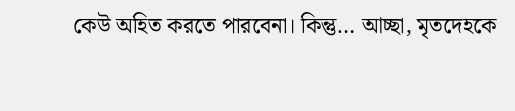কেউ অহিত করতে পারবেনা। কিন্তু… আচ্ছা, মৃতদেহকে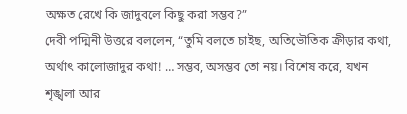অক্ষত রেখে কি জাদুবলে কিছু করা সম্ভব?”
দেবী পদ্মিনী উত্তরে বললেন, “তুমি বলতে চাইছ, অতিভৌতিক ক্রীড়ার কথা, অর্থাৎ কালোজাদুর কথা! … সম্ভব, অসম্ভব তো নয়। বিশেষ করে, যখন শৃঙ্খলা আর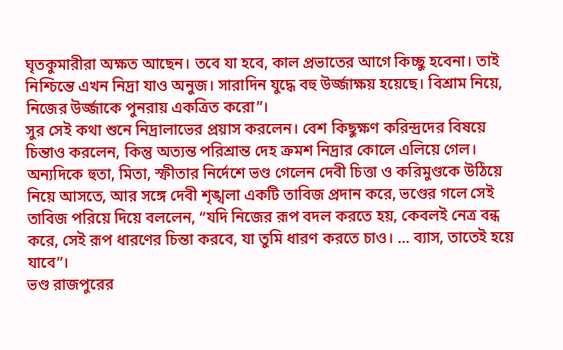ঘৃতকুমারীরা অক্ষত আছেন। তবে যা হবে, কাল প্রভাতের আগে কিচ্ছু হবেনা। তাই নিশ্চিন্তে এখন নিদ্রা যাও অনুজ। সারাদিন যুদ্ধে বহু উর্জ্জাক্ষয় হয়েছে। বিশ্রাম নিয়ে, নিজের উর্জ্জাকে পুনরায় একত্রিত করো”।
সুর সেই কথা শুনে নিদ্রালাভের প্রয়াস করলেন। বেশ কিছুক্ষণ করিন্দ্রদের বিষয়ে চিন্তাও করলেন, কিন্তু অত্যন্ত পরিশ্রান্ত দেহ ক্রমশ নিদ্রার কোলে এলিয়ে গেল। অন্যদিকে হুতা, মিতা, স্ফীতার নির্দেশে ভণ্ড গেলেন দেবী চিত্তা ও করিমুণ্ডকে উঠিয়ে নিয়ে আসতে, আর সঙ্গে দেবী শৃঙ্খলা একটি তাবিজ প্রদান করে, ভণ্ডের গলে সেই তাবিজ পরিয়ে দিয়ে বললেন, “যদি নিজের রূপ বদল করতে হয়, কেবলই নেত্র বন্ধ করে, সেই রূপ ধারণের চিন্তা করবে, যা তুমি ধারণ করতে চাও। … ব্যাস, তাতেই হয়ে যাবে”।
ভণ্ড রাজপুরের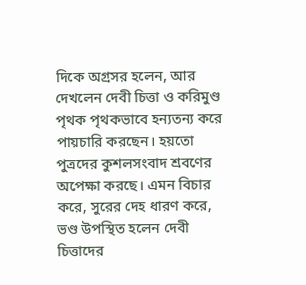দিকে অগ্রসর হলেন, আর দেখলেন দেবী চিত্তা ও করিমুণ্ড পৃথক পৃথকভাবে হন্যতন্য করে পায়চারি করছেন। হয়তো পুত্রদের কুশলসংবাদ শ্রবণের অপেক্ষা করছে। এমন বিচার করে, সুরের দেহ ধারণ করে, ভণ্ড উপস্থিত হলেন দেবী চিত্তাদের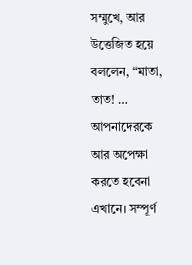সম্মুখে, আর উত্তেজিত হয়ে বললেন, “মাতা, তাত! … আপনাদেরকে আর অপেক্ষা করতে হবেনা এখানে। সম্পূর্ণ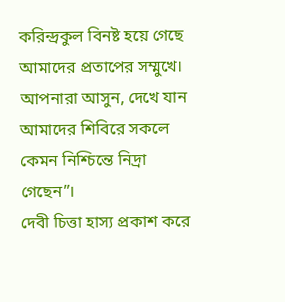করিন্দ্রকুল বিনষ্ট হয়ে গেছে আমাদের প্রতাপের সম্মুখে। আপনারা আসুন, দেখে যান আমাদের শিবিরে সকলে কেমন নিশ্চিন্তে নিদ্রা গেছেন”।
দেবী চিত্তা হাস্য প্রকাশ করে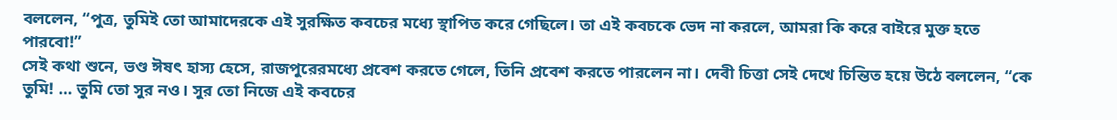বললেন, “পুত্র, তুমিই তো আমাদেরকে এই সুরক্ষিত কবচের মধ্যে স্থাপিত করে গেছিলে। তা এই কবচকে ভেদ না করলে, আমরা কি করে বাইরে মুক্ত হতে পারবো!”
সেই কথা শুনে, ভণ্ড ঈষৎ হাস্য হেসে, রাজপুরেরমধ্যে প্রবেশ করতে গেলে, তিনি প্রবেশ করতে পারলেন না। দেবী চিত্তা সেই দেখে চিন্তিত হয়ে উঠে বললেন, “কে তুমি! … তুমি তো সুর নও। সুর তো নিজে এই কবচের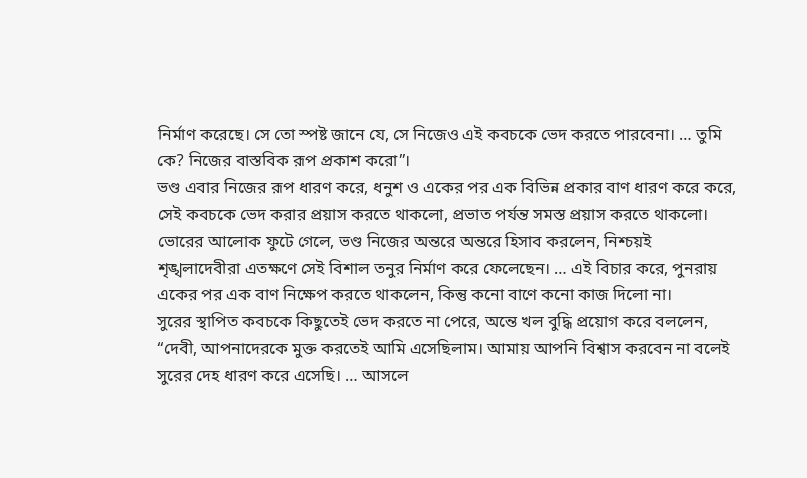নির্মাণ করেছে। সে তো স্পষ্ট জানে যে, সে নিজেও এই কবচকে ভেদ করতে পারবেনা। … তুমি কে? নিজের বাস্তবিক রূপ প্রকাশ করো”।
ভণ্ড এবার নিজের রূপ ধারণ করে, ধনুশ ও একের পর এক বিভিন্ন প্রকার বাণ ধারণ করে করে, সেই কবচকে ভেদ করার প্রয়াস করতে থাকলো, প্রভাত পর্যন্ত সমস্ত প্রয়াস করতে থাকলো। ভোরের আলোক ফুটে গেলে, ভণ্ড নিজের অন্তরে অন্তরে হিসাব করলেন, নিশ্চয়ই শৃঙ্খলাদেবীরা এতক্ষণে সেই বিশাল তনুর নির্মাণ করে ফেলেছেন। … এই বিচার করে, পুনরায় একের পর এক বাণ নিক্ষেপ করতে থাকলেন, কিন্তু কনো বাণে কনো কাজ দিলো না।
সুরের স্থাপিত কবচকে কিছুতেই ভেদ করতে না পেরে, অন্তে খল বুদ্ধি প্রয়োগ করে বললেন, “দেবী, আপনাদেরকে মুক্ত করতেই আমি এসেছিলাম। আমায় আপনি বিশ্বাস করবেন না বলেই সুরের দেহ ধারণ করে এসেছি। … আসলে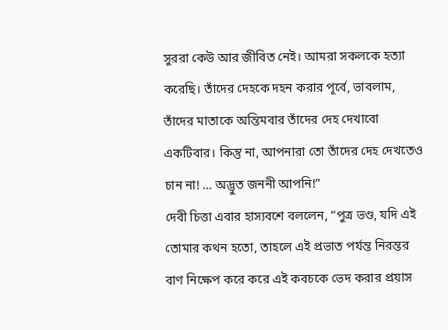সুররা কেউ আর জীবিত নেই। আমরা সকলকে হত্যা করেছি। তাঁদের দেহকে দহন করার পূর্বে, ভাবলাম, তাঁদের মাতাকে অন্তিমবার তাঁদের দেহ দেখাবো একটিবার। কিন্তু না, আপনারা তো তাঁদের দেহ দেখতেও চান না! … অদ্ভুত জননী আপনি!”
দেবী চিত্তা এবার হাস্যবশে বললেন, “পুত্র ভণ্ড, যদি এই তোমার কথন হতো, তাহলে এই প্রভাত পর্যন্ত নিরন্তর বাণ নিক্ষেপ করে করে এই কবচকে ভেদ করার প্রয়াস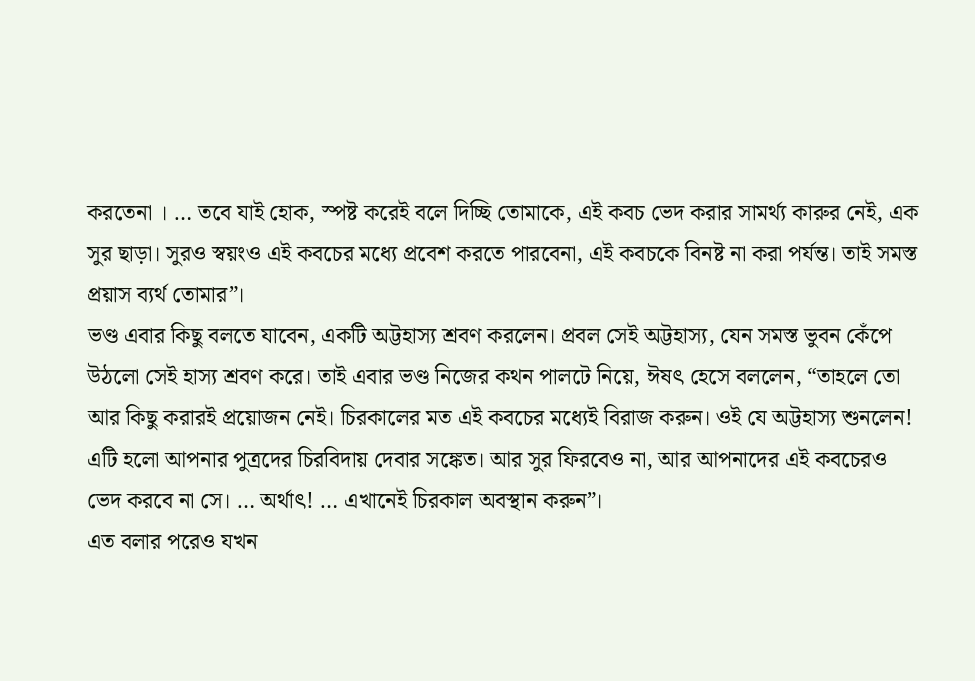করতেনা । … তবে যাই হোক, স্পষ্ট করেই বলে দিচ্ছি তোমাকে, এই কবচ ভেদ করার সামর্থ্য কারুর নেই, এক সুর ছাড়া। সুরও স্বয়ংও এই কবচের মধ্যে প্রবেশ করতে পারবেনা, এই কবচকে বিনষ্ট না করা পর্যন্ত। তাই সমস্ত প্রয়াস ব্যর্থ তোমার”।
ভণ্ড এবার কিছু বলতে যাবেন, একটি অট্টহাস্য শ্রবণ করলেন। প্রবল সেই অট্টহাস্য, যেন সমস্ত ভুবন কেঁপে উঠলো সেই হাস্য শ্রবণ করে। তাই এবার ভণ্ড নিজের কথন পালটে নিয়ে, ঈষৎ হেসে বললেন, “তাহলে তো আর কিছু করারই প্রয়োজন নেই। চিরকালের মত এই কবচের মধ্যেই বিরাজ করুন। ওই যে অট্টহাস্য শুনলেন! এটি হলো আপনার পুত্রদের চিরবিদায় দেবার সঙ্কেত। আর সুর ফিরবেও না, আর আপনাদের এই কবচেরও ভেদ করবে না সে। … অর্থাৎ! … এখানেই চিরকাল অবস্থান করুন”।
এত বলার পরেও যখন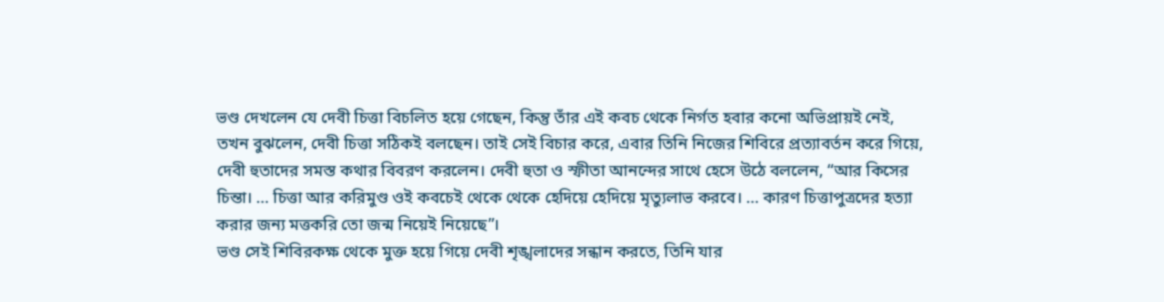ভণ্ড দেখলেন যে দেবী চিত্তা বিচলিত হয়ে গেছেন, কিন্তু তাঁর এই কবচ থেকে নির্গত হবার কনো অভিপ্রায়ই নেই, তখন বুঝলেন, দেবী চিত্তা সঠিকই বলছেন। তাই সেই বিচার করে, এবার তিনি নিজের শিবিরে প্রত্যাবর্তন করে গিয়ে, দেবী হুতাদের সমস্ত কথার বিবরণ করলেন। দেবী হুতা ও স্ফীতা আনন্দের সাথে হেসে উঠে বললেন, “আর কিসের চিন্তা। … চিত্তা আর করিমুণ্ড ওই কবচেই থেকে থেকে হেদিয়ে হেদিয়ে মৃত্যুলাভ করবে। … কারণ চিত্তাপুত্রদের হত্যা করার জন্য মত্তকরি তো জন্ম নিয়েই নিয়েছে”।
ভণ্ড সেই শিবিরকক্ষ থেকে মুক্ত হয়ে গিয়ে দেবী শৃঙ্খলাদের সন্ধান করতে, তিনি যার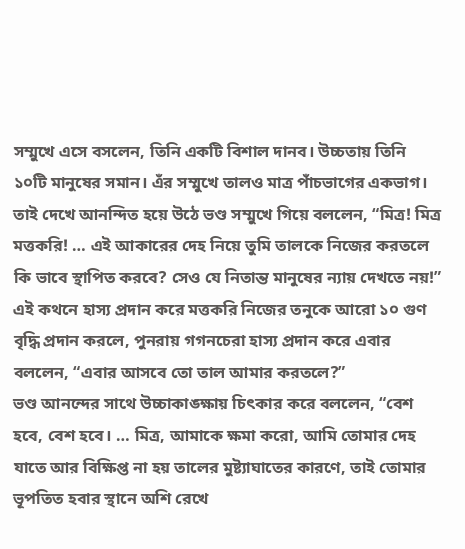সম্মুখে এসে বসলেন, তিনি একটি বিশাল দানব। উচ্চতায় তিনি ১০টি মানুষের সমান। এঁর সম্মুখে তালও মাত্র পাঁচভাগের একভাগ। তাই দেখে আনন্দিত হয়ে উঠে ভণ্ড সম্মুখে গিয়ে বললেন, “মিত্র! মিত্র মত্তকরি! … এই আকারের দেহ নিয়ে তুমি তালকে নিজের করতলে কি ভাবে স্থাপিত করবে? সেও যে নিতান্ত মানুষের ন্যায় দেখতে নয়!”
এই কথনে হাস্য প্রদান করে মত্তকরি নিজের তনুকে আরো ১০ গুণ বৃদ্ধি প্রদান করলে, পুনরায় গগনচেরা হাস্য প্রদান করে এবার বললেন, “এবার আসবে তো তাল আমার করতলে?”
ভণ্ড আনন্দের সাথে উচ্চাকাঙ্ক্ষায় চিৎকার করে বললেন, “বেশ হবে, বেশ হবে। … মিত্র, আমাকে ক্ষমা করো, আমি তোমার দেহ যাতে আর বিক্ষিপ্ত না হয় তালের মুষ্ট্যাঘাতের কারণে, তাই তোমার ভূপতিত হবার স্থানে অশি রেখে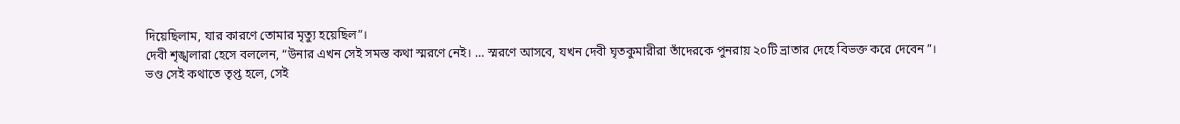দিয়েছিলাম, যার কারণে তোমার মৃত্যু হয়েছিল”।
দেবী শৃঙ্খলারা হেসে বললেন, “উনার এখন সেই সমস্ত কথা স্মরণে নেই। … স্মরণে আসবে, যখন দেবী ঘৃতকুমারীরা তাঁদেরকে পুনরায় ২০টি ভ্রাতার দেহে বিভক্ত করে দেবেন”।
ভণ্ড সেই কথাতে তৃপ্ত হলে, সেই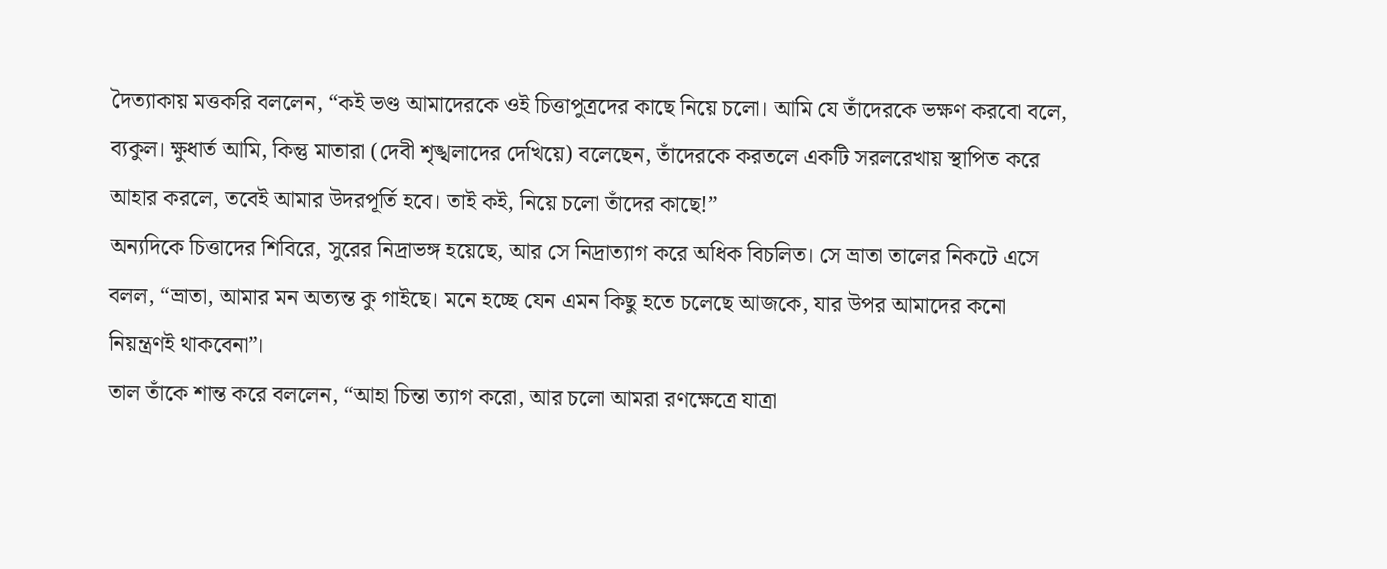দৈত্যাকায় মত্তকরি বললেন, “কই ভণ্ড আমাদেরকে ওই চিত্তাপুত্রদের কাছে নিয়ে চলো। আমি যে তাঁদেরকে ভক্ষণ করবো বলে, ব্যকুল। ক্ষুধার্ত আমি, কিন্তু মাতারা (দেবী শৃঙ্খলাদের দেখিয়ে) বলেছেন, তাঁদেরকে করতলে একটি সরলরেখায় স্থাপিত করে আহার করলে, তবেই আমার উদরপূর্তি হবে। তাই কই, নিয়ে চলো তাঁদের কাছে!”
অন্যদিকে চিত্তাদের শিবিরে, সুরের নিদ্রাভঙ্গ হয়েছে, আর সে নিদ্রাত্যাগ করে অধিক বিচলিত। সে ভ্রাতা তালের নিকটে এসে বলল, “ভ্রাতা, আমার মন অত্যন্ত কু গাইছে। মনে হচ্ছে যেন এমন কিছু হতে চলেছে আজকে, যার উপর আমাদের কনো নিয়ন্ত্রণই থাকবেনা”।
তাল তাঁকে শান্ত করে বললেন, “আহা চিন্তা ত্যাগ করো, আর চলো আমরা রণক্ষেত্রে যাত্রা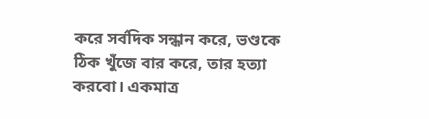করে সর্বদিক সন্ধান করে, ভণ্ডকে ঠিক খুঁজে বার করে, তার হত্যা করবো। একমাত্র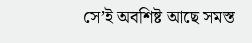সে’ই অবশিষ্ট আছে সমস্ত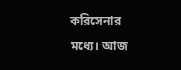করিসেনার মধ্যে। আজ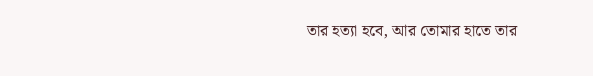তার হত্যা হবে, আর তোমার হাতে তার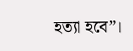হত্যা হবে”।